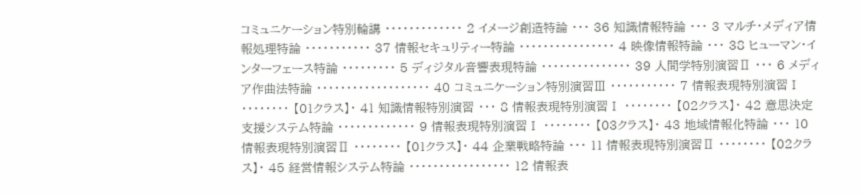コミュニケーション特別輪講 ・・・・・・・・・・・・・ 2 イメージ創造特論 ・・・ 36 知識情報特論 ・・・ 3 マルチ・メディア情報処理特論 ・・・・・・・・・・・ 37 情報セキュリティー特論 ・・・・・・・・・・・・・・・・ 4 映像情報特論 ・・・ 38 ヒューマン・インターフェース特論 ・・・・・・・・・ 5 ディジタル音響表現特論 ・・・・・・・・・・・・・・・ 39 人間学特別演習Ⅱ ・・・ 6 メディア作曲法特論 ・・・・・・・・・・・・・・・・・・・ 40 コミュニケーション特別演習Ⅲ ・・・・・・・・・・・ 7 情報表現特別演習Ⅰ ・・・・・・・・ 【01クラス】・ 41 知識情報特別演習 ・・・ 8 情報表現特別演習Ⅰ ・・・・・・・・ 【02クラス】・ 42 意思決定支援システム特論 ・・・・・・・・・・・・・ 9 情報表現特別演習Ⅰ ・・・・・・・・ 【03クラス】・ 43 地域情報化特論 ・・・ 10 情報表現特別演習Ⅱ ・・・・・・・・ 【01クラス】・ 44 企業戦略特論 ・・・ 11 情報表現特別演習Ⅱ ・・・・・・・・ 【02クラス】・ 45 経営情報システム特論 ・・・・・・・・・・・・・・・・・ 12 情報表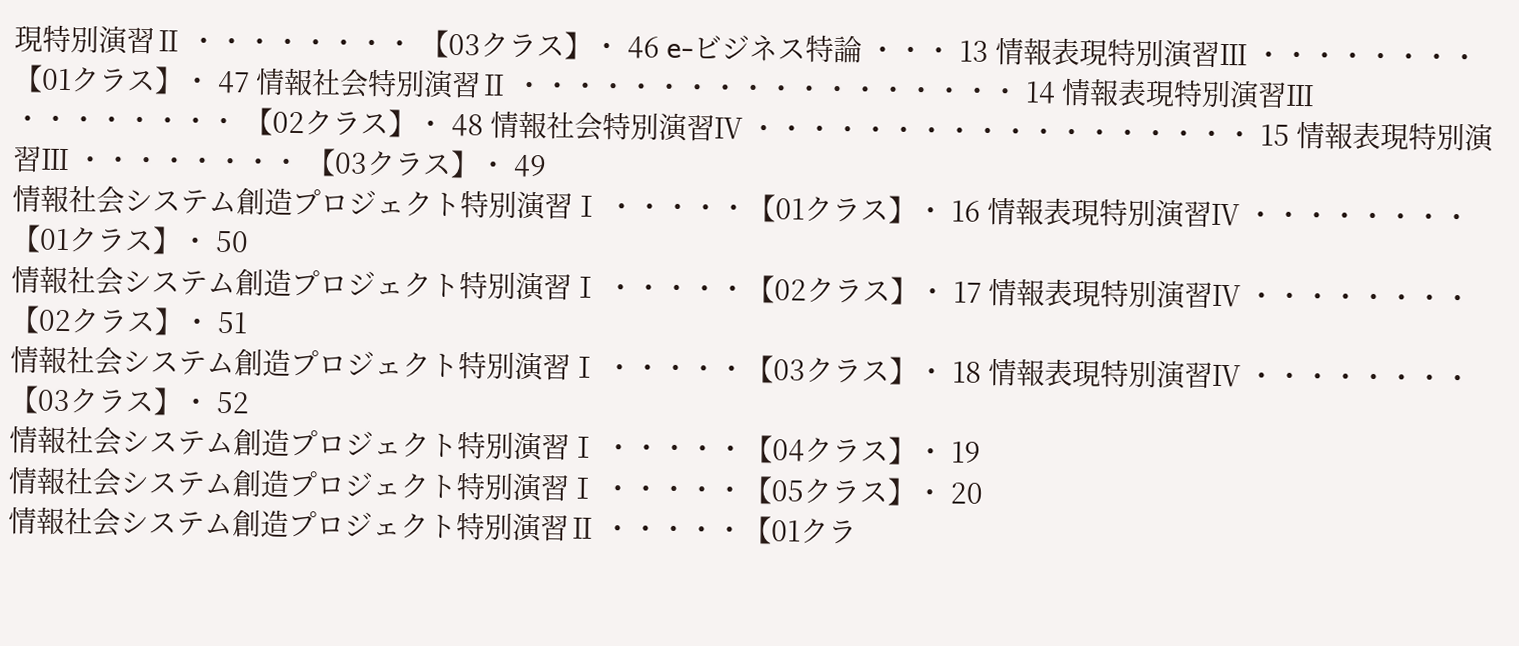現特別演習Ⅱ ・・・・・・・・ 【03クラス】・ 46 e-ビジネス特論 ・・・ 13 情報表現特別演習Ⅲ ・・・・・・・・ 【01クラス】・ 47 情報社会特別演習Ⅱ ・・・・・・・・・・・・・・・・・・ 14 情報表現特別演習Ⅲ ・・・・・・・・ 【02クラス】・ 48 情報社会特別演習Ⅳ ・・・・・・・・・・・・・・・・・・ 15 情報表現特別演習Ⅲ ・・・・・・・・ 【03クラス】・ 49
情報社会システム創造プロジェクト特別演習Ⅰ ・・・・・【01クラス】・ 16 情報表現特別演習Ⅳ ・・・・・・・・ 【01クラス】・ 50
情報社会システム創造プロジェクト特別演習Ⅰ ・・・・・【02クラス】・ 17 情報表現特別演習Ⅳ ・・・・・・・・ 【02クラス】・ 51
情報社会システム創造プロジェクト特別演習Ⅰ ・・・・・【03クラス】・ 18 情報表現特別演習Ⅳ ・・・・・・・・ 【03クラス】・ 52
情報社会システム創造プロジェクト特別演習Ⅰ ・・・・・【04クラス】・ 19
情報社会システム創造プロジェクト特別演習Ⅰ ・・・・・【05クラス】・ 20
情報社会システム創造プロジェクト特別演習Ⅱ ・・・・・【01クラ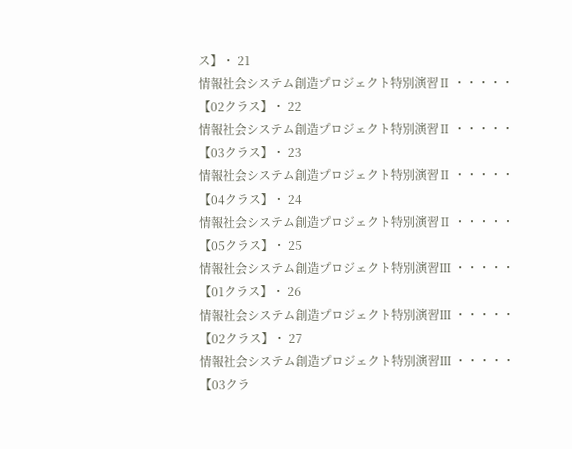ス】・ 21
情報社会システム創造プロジェクト特別演習Ⅱ ・・・・・【02クラス】・ 22
情報社会システム創造プロジェクト特別演習Ⅱ ・・・・・【03クラス】・ 23
情報社会システム創造プロジェクト特別演習Ⅱ ・・・・・【04クラス】・ 24
情報社会システム創造プロジェクト特別演習Ⅱ ・・・・・【05クラス】・ 25
情報社会システム創造プロジェクト特別演習Ⅲ ・・・・・【01クラス】・ 26
情報社会システム創造プロジェクト特別演習Ⅲ ・・・・・【02クラス】・ 27
情報社会システム創造プロジェクト特別演習Ⅲ ・・・・・【03クラ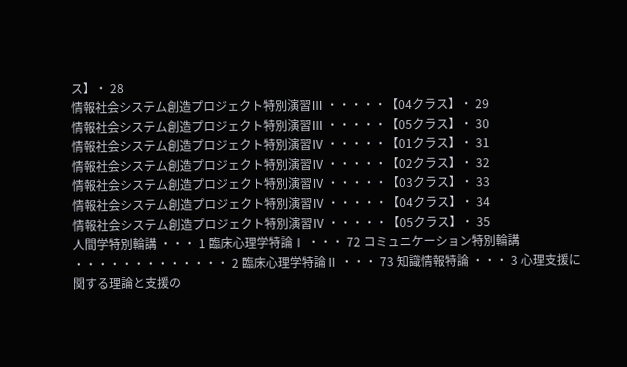ス】・ 28
情報社会システム創造プロジェクト特別演習Ⅲ ・・・・・【04クラス】・ 29
情報社会システム創造プロジェクト特別演習Ⅲ ・・・・・【05クラス】・ 30
情報社会システム創造プロジェクト特別演習Ⅳ ・・・・・【01クラス】・ 31
情報社会システム創造プロジェクト特別演習Ⅳ ・・・・・【02クラス】・ 32
情報社会システム創造プロジェクト特別演習Ⅳ ・・・・・【03クラス】・ 33
情報社会システム創造プロジェクト特別演習Ⅳ ・・・・・【04クラス】・ 34
情報社会システム創造プロジェクト特別演習Ⅳ ・・・・・【05クラス】・ 35
人間学特別輪講 ・・・ 1 臨床心理学特論Ⅰ ・・・ 72 コミュニケーション特別輪講 ・・・・・・・・・・・・・ 2 臨床心理学特論Ⅱ ・・・ 73 知識情報特論 ・・・ 3 心理支援に関する理論と支援の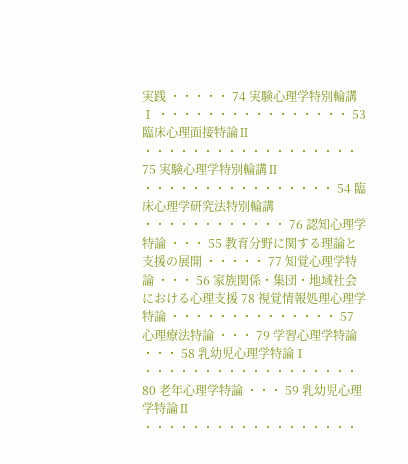実践 ・・・・・ 74 実験心理学特別輪講Ⅰ ・・・・・・・・・・・・・・・・ 53 臨床心理面接特論Ⅱ ・・・・・・・・・・・・・・・・・・ 75 実験心理学特別輪講Ⅱ ・・・・・・・・・・・・・・・・ 54 臨床心理学研究法特別輪講 ・・・・・・・・・・・・ 76 認知心理学特論 ・・・ 55 教育分野に関する理論と支援の展開 ・・・・・ 77 知覚心理学特論 ・・・ 56 家族関係・集団・地域社会における心理支援 78 視覚情報処理心理学特論 ・・・・・・・・・・・・・・ 57 心理療法特論 ・・・ 79 学習心理学特論 ・・・ 58 乳幼児心理学特論Ⅰ ・・・・・・・・・・・・・・・・・・ 80 老年心理学特論 ・・・ 59 乳幼児心理学特論Ⅱ ・・・・・・・・・・・・・・・・・・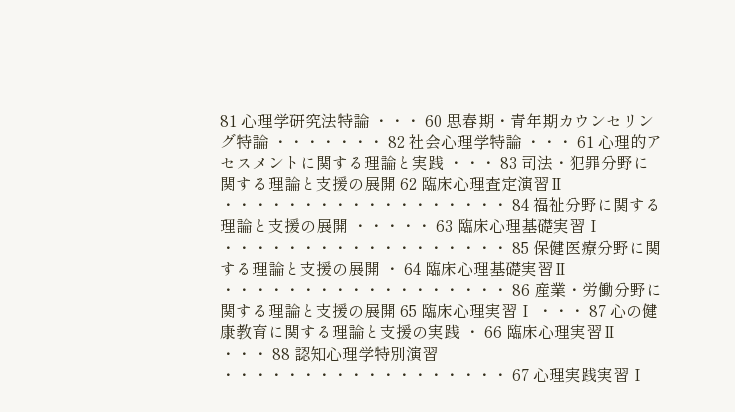81 心理学研究法特論 ・・・ 60 思春期・青年期カウンセリング特論 ・・・・・・・ 82 社会心理学特論 ・・・ 61 心理的アセスメントに関する理論と実践 ・・・ 83 司法・犯罪分野に関する理論と支援の展開 62 臨床心理査定演習Ⅱ ・・・・・・・・・・・・・・・・・・ 84 福祉分野に関する理論と支援の展開 ・・・・・ 63 臨床心理基礎実習Ⅰ ・・・・・・・・・・・・・・・・・・ 85 保健医療分野に関する理論と支援の展開 ・ 64 臨床心理基礎実習Ⅱ ・・・・・・・・・・・・・・・・・・ 86 産業・労働分野に関する理論と支援の展開 65 臨床心理実習Ⅰ ・・・ 87 心の健康教育に関する理論と支援の実践 ・ 66 臨床心理実習Ⅱ ・・・ 88 認知心理学特別演習 ・・・・・・・・・・・・・・・・・・ 67 心理実践実習Ⅰ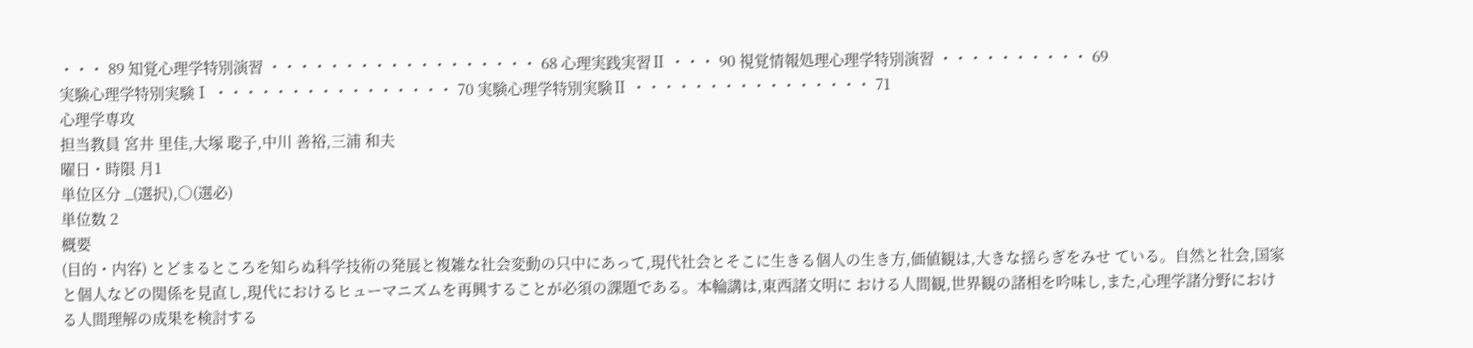・・・ 89 知覚心理学特別演習 ・・・・・・・・・・・・・・・・・・ 68 心理実践実習Ⅱ ・・・ 90 視覚情報処理心理学特別演習 ・・・・・・・・・・ 69
実験心理学特別実験Ⅰ ・・・・・・・・・・・・・・・・ 70 実験心理学特別実験Ⅱ ・・・・・・・・・・・・・・・・ 71
心理学専攻
担当教員 宮井 里佳,大塚 聡子,中川 善裕,三浦 和夫
曜日・時限 月1
単位区分 _(選択),○(選必)
単位数 2
概要
(目的・内容) とどまるところを知らぬ科学技術の発展と複雑な社会変動の只中にあって,現代社会とそこに生きる個人の生き方,価値観は,大きな揺らぎをみせ ている。自然と社会,国家と個人などの関係を見直し,現代におけるヒューマニズムを再興することが必須の課題である。本輪講は,東西諸文明に おける人間観,世界観の諸相を吟味し,また,心理学諸分野における人間理解の成果を検討する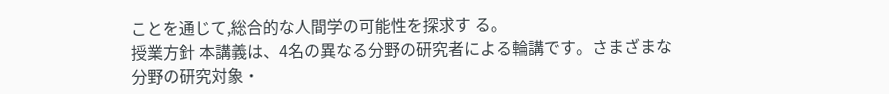ことを通じて,総合的な人間学の可能性を探求す る。
授業方針 本講義は、4名の異なる分野の研究者による輪講です。さまざまな分野の研究対象・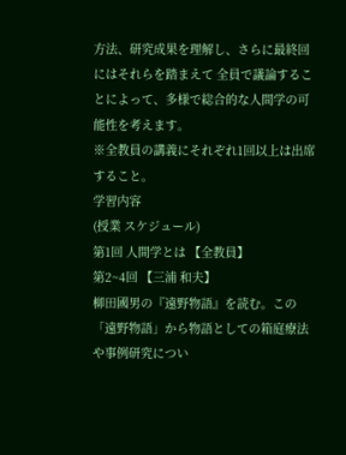方法、研究成果を理解し、さらに最終回にはそれらを踏まえて 全員で議論することによって、多様で総合的な人間学の可能性を考えます。
※全教員の講義にそれぞれ1回以上は出席すること。
学習内容
(授業 スケジュール)
第1回 人間学とは 【全教員】
第2~4回 【三浦 和夫】
柳田國男の『遠野物語』を読む。この「遠野物語」から物語としての箱庭療法や事例研究につい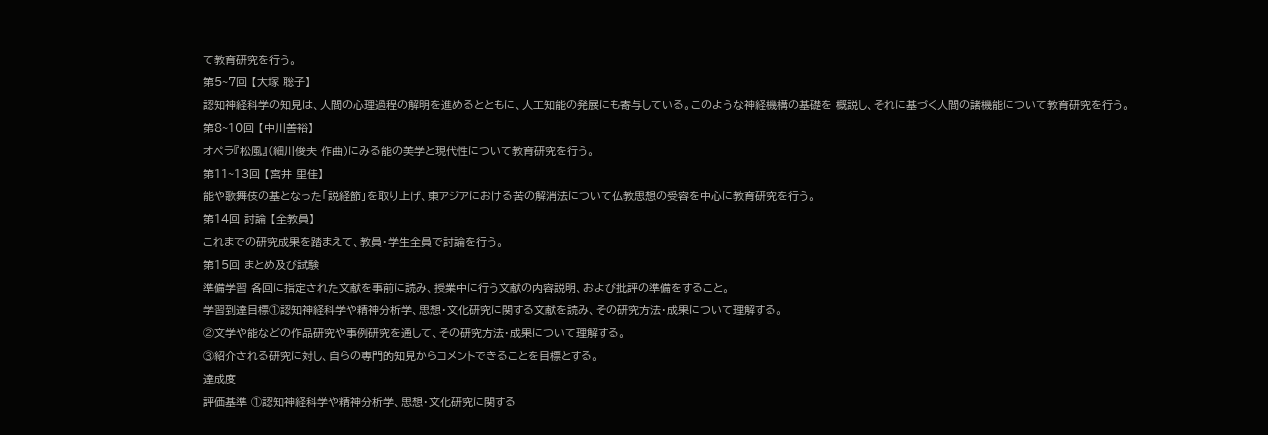て教育研究を行う。
第5~7回 【大塚 聡子】
認知神経科学の知見は、人間の心理過程の解明を進めるとともに、人工知能の発展にも寄与している。このような神経機構の基礎を 概説し、それに基づく人間の諸機能について教育研究を行う。
第8~10回 【中川善裕】
オペラ『松風』(細川俊夫 作曲)にみる能の美学と現代性について教育研究を行う。
第11~13回 【宮井 里佳】
能や歌舞伎の基となった「説経節」を取り上げ、東アジアにおける苦の解消法について仏教思想の受容を中心に教育研究を行う。
第14回 討論 【全教員】
これまでの研究成果を踏まえて、教員・学生全員で討論を行う。
第15回 まとめ及び試験
準備学習 各回に指定された文献を事前に読み、授業中に行う文献の内容説明、および批評の準備をすること。
学習到達目標①認知神経科学や精神分析学、思想・文化研究に関する文献を読み、その研究方法・成果について理解する。
②文学や能などの作品研究や事例研究を通して、その研究方法・成果について理解する。
③紹介される研究に対し、自らの専門的知見からコメントできることを目標とする。
達成度
評価基準 ①認知神経科学や精神分析学、思想・文化研究に関する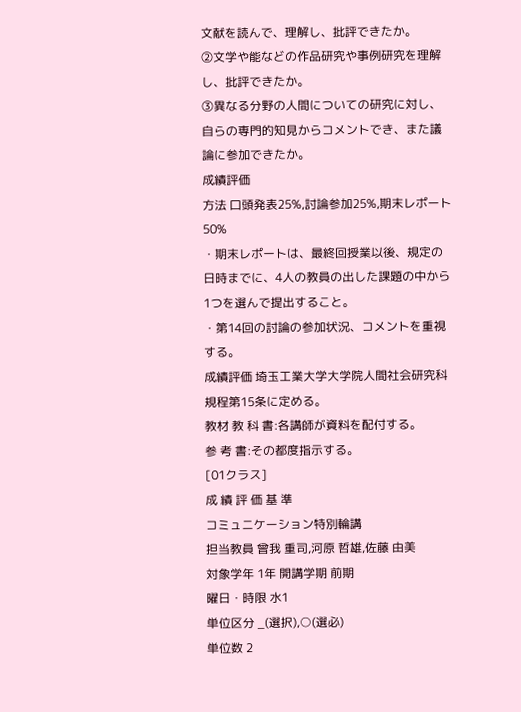文献を読んで、理解し、批評できたか。
②文学や能などの作品研究や事例研究を理解し、批評できたか。
③異なる分野の人間についての研究に対し、自らの専門的知見からコメントでき、また議論に参加できたか。
成績評価
方法 口頭発表25%,討論参加25%,期末レポート50%
・期末レポートは、最終回授業以後、規定の日時までに、4人の教員の出した課題の中から1つを選んで提出すること。
・第14回の討論の参加状況、コメントを重視する。
成績評価 埼玉工業大学大学院人間社会研究科規程第15条に定める。
教材 教 科 書:各講師が資料を配付する。
参 考 書:その都度指示する。
[01クラス]
成 績 評 価 基 準
コミュニケーション特別輪講
担当教員 曾我 重司,河原 哲雄,佐藤 由美
対象学年 1年 開講学期 前期
曜日・時限 水1
単位区分 _(選択),○(選必)
単位数 2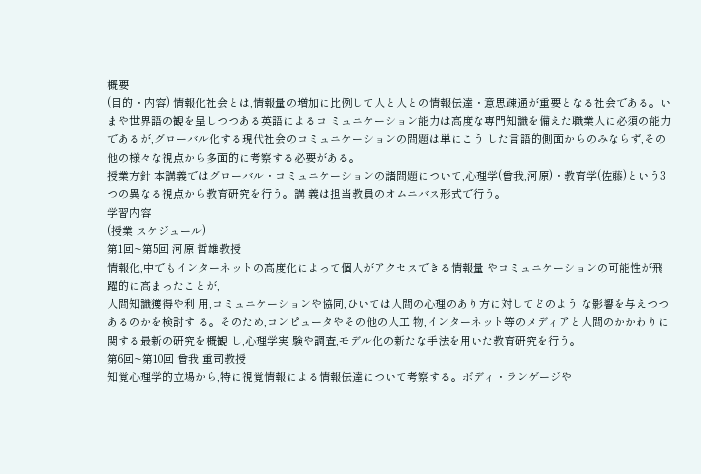概要
(目的・内容) 情報化社会とは,情報量の増加に比例して人と人との情報伝達・意思疎通が重要となる社会である。いまや世界語の観を呈しつつある英語によるコ ミュニケーション能力は高度な専門知識を備えた職業人に必須の能力であるが,グローバル化する現代社会のコミュニケーションの問題は単にこう した言語的側面からのみならず,その他の様々な視点から多面的に考察する必要がある。
授業方針 本講義ではグローバル・コミュニケーションの諸問題について,心理学(曾我,河原)・教育学(佐藤)という3つの異なる視点から教育研究を行う。講 義は担当教員のオムニバス形式で行う。
学習内容
(授業 スケジュール)
第1回~第5回 河原 哲雄教授
情報化,中でもインターネットの高度化によって個人がアクセスできる情報量 やコミュニケーションの可能性が飛躍的に高まったことが,
人間知識獲得や利 用,コミュニケーションや協同,ひいては人間の心理のあり方に対してどのよう な影響を与えつつあるのかを検討す る。そのため,コンピュータやその他の人工 物,インターネット等のメディアと人間のかかわりに関する最新の研究を概観 し,心理学実 験や調査,モデル化の新たな手法を用いた教育研究を行う。
第6回~第10回 曾我 重司教授
知覚心理学的立場から,特に視覚情報による情報伝達について考察する。ボディ・ランゲージや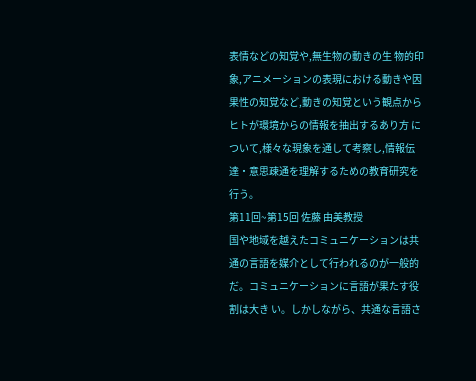表情などの知覚や,無生物の動きの生 物的印象,アニメーションの表現における動きや因果性の知覚など,動きの知覚という観点からヒトが環境からの情報を抽出するあり方 について,様々な現象を通して考察し,情報伝達・意思疎通を理解するための教育研究を行う。
第11回~第15回 佐藤 由美教授
国や地域を越えたコミュニケーションは共通の言語を媒介として行われるのが一般的だ。コミュニケーションに言語が果たす役割は大き い。しかしながら、共通な言語さ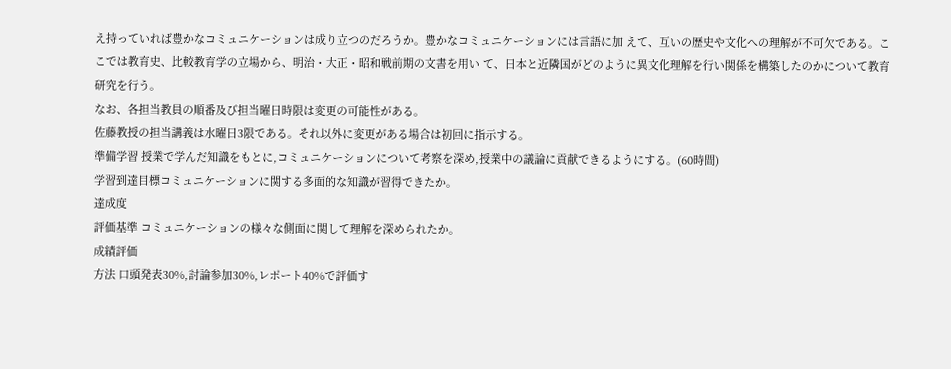え持っていれば豊かなコミュニケーションは成り立つのだろうか。豊かなコミュニケーションには言語に加 えて、互いの歴史や文化への理解が不可欠である。ここでは教育史、比較教育学の立場から、明治・大正・昭和戦前期の文書を用い て、日本と近隣国がどのように異文化理解を行い関係を構築したのかについて教育研究を行う。
なお、各担当教員の順番及び担当曜日時限は変更の可能性がある。
佐藤教授の担当講義は水曜日3限である。それ以外に変更がある場合は初回に指示する。
準備学習 授業で学んだ知識をもとに,コミュニケーションについて考察を深め,授業中の議論に貢献できるようにする。(60時間)
学習到達目標コミュニケーションに関する多面的な知識が習得できたか。
達成度
評価基準 コミュニケーションの様々な側面に関して理解を深められたか。
成績評価
方法 口頭発表30%,討論参加30%,レポート40%で評価す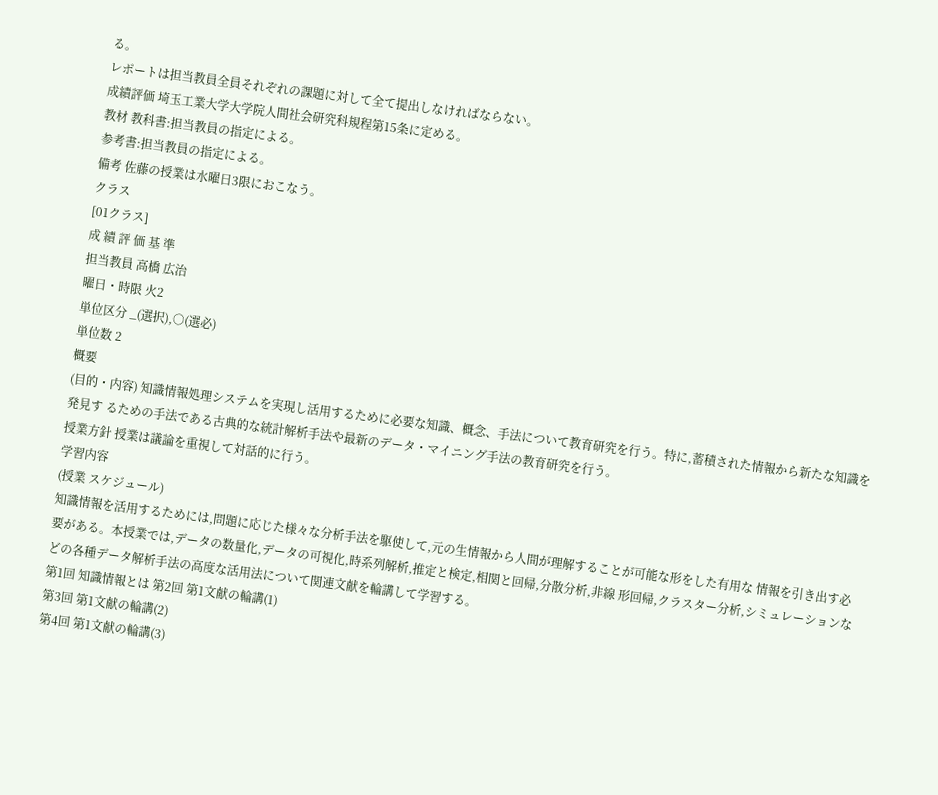る。
レポートは担当教員全員それぞれの課題に対して全て提出しなければならない。
成績評価 埼玉工業大学大学院人間社会研究科規程第15条に定める。
教材 教科書:担当教員の指定による。
参考書:担当教員の指定による。
備考 佐藤の授業は水曜日3限におこなう。
クラス
[01クラス]
成 績 評 価 基 準
担当教員 高橋 広治
曜日・時限 火2
単位区分 _(選択),○(選必)
単位数 2
概要
(目的・内容) 知識情報処理システムを実現し活用するために必要な知識、概念、手法について教育研究を行う。特に,蓄積された情報から新たな知識を発見す るための手法である古典的な統計解析手法や最新のデータ・マイニング手法の教育研究を行う。
授業方針 授業は議論を重視して対話的に行う。
学習内容
(授業 スケジュール)
知識情報を活用するためには,問題に応じた様々な分析手法を駆使して,元の生情報から人間が理解することが可能な形をした有用な 情報を引き出す必要がある。本授業では,データの数量化,データの可視化,時系列解析,推定と検定,相関と回帰,分散分析,非線 形回帰,クラスター分析,シミュレーションなどの各種データ解析手法の高度な活用法について関連文献を輪講して学習する。
第1回 知識情報とは 第2回 第1文献の輪講(1)
第3回 第1文献の輪講(2)
第4回 第1文献の輪講(3)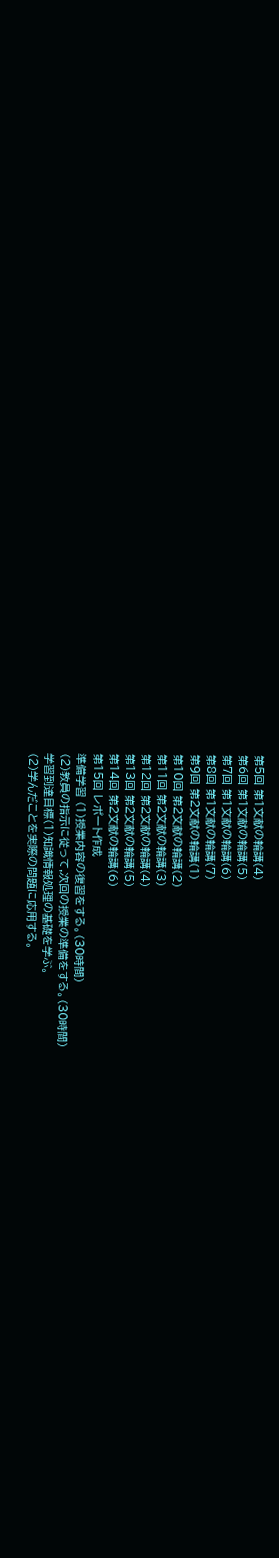第5回 第1文献の輪講(4)
第6回 第1文献の輪講(5)
第7回 第1文献の輪講(6)
第8回 第1文献の輪講(7)
第9回 第2文献の輪講(1)
第10回 第2文献の輪講(2)
第11回 第2文献の輪講(3)
第12回 第2文献の輪講(4)
第13回 第2文献の輪講(5)
第14回 第2文献の輪講(6)
第15回 レポート作成
準備学習 (1)授業内容の復習をする。(30時間)
(2)教員の指示に従って,次回の授業の準備をする。(30時間)
学習到達目標(1)知識情報処理の基礎を学ぶ。
(2)学んだことを実際の問題に応用する。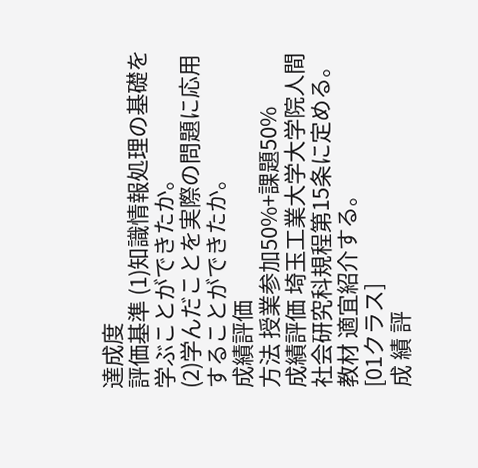達成度
評価基準 (1)知識情報処理の基礎を学ぶことができたか。
(2)学んだことを実際の問題に応用することができたか。
成績評価
方法 授業参加50%+課題50%
成績評価 埼玉工業大学大学院人間社会研究科規程第15条に定める。
教材 適宜紹介する。
[01クラス]
成 績 評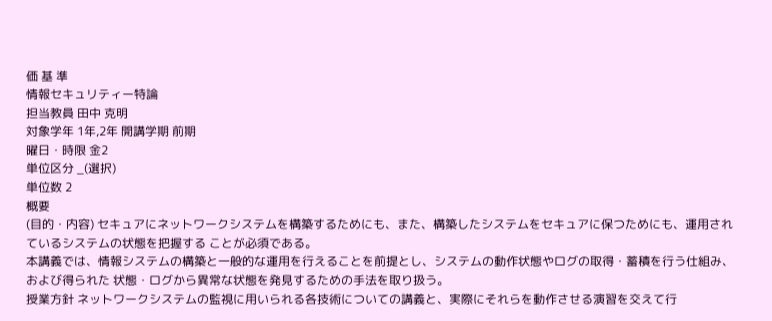価 基 準
情報セキュリティー特論
担当教員 田中 克明
対象学年 1年,2年 開講学期 前期
曜日・時限 金2
単位区分 _(選択)
単位数 2
概要
(目的・内容) セキュアにネットワークシステムを構築するためにも、また、構築したシステムをセキュアに保つためにも、運用されているシステムの状態を把握する ことが必須である。
本講義では、情報システムの構築と一般的な運用を行えることを前提とし、システムの動作状態やログの取得・蓄積を行う仕組み、および得られた 状態・ログから異常な状態を発見するための手法を取り扱う。
授業方針 ネットワークシステムの監視に用いられる各技術についての講義と、実際にそれらを動作させる演習を交えて行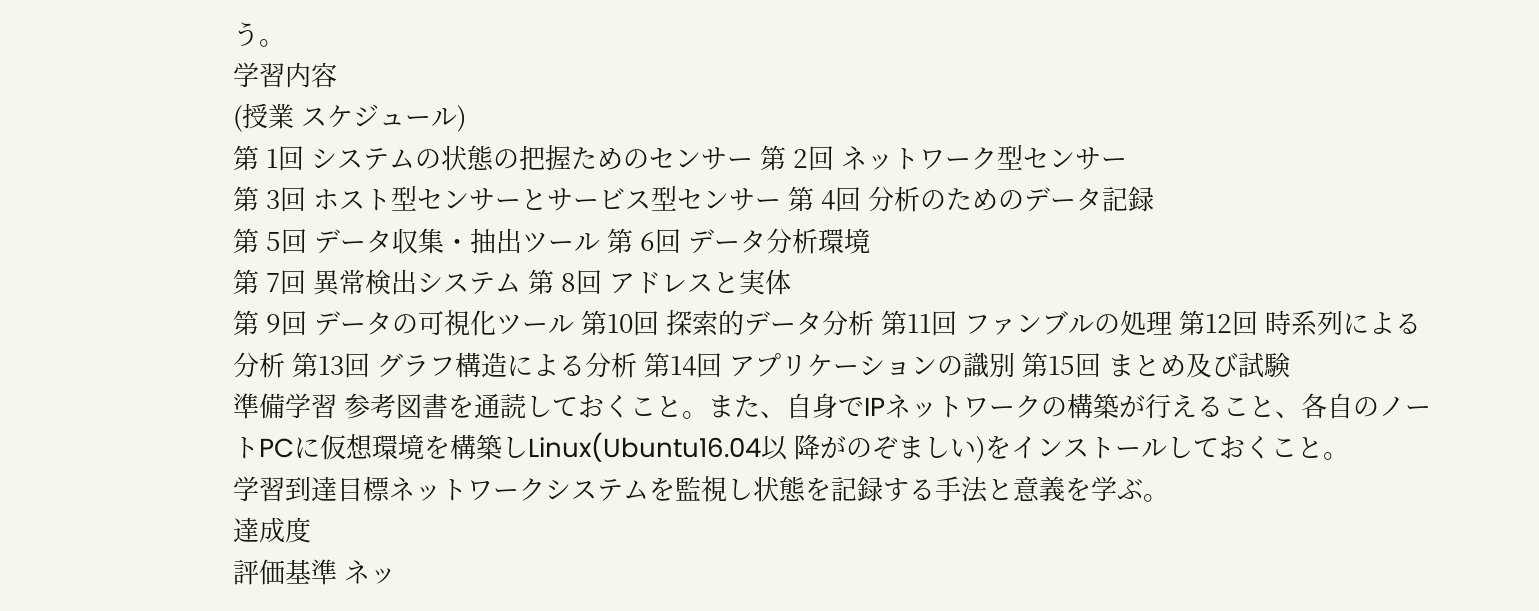う。
学習内容
(授業 スケジュール)
第 1回 システムの状態の把握ためのセンサー 第 2回 ネットワーク型センサー
第 3回 ホスト型センサーとサービス型センサー 第 4回 分析のためのデータ記録
第 5回 データ収集・抽出ツール 第 6回 データ分析環境
第 7回 異常検出システム 第 8回 アドレスと実体
第 9回 データの可視化ツール 第10回 探索的データ分析 第11回 ファンブルの処理 第12回 時系列による分析 第13回 グラフ構造による分析 第14回 アプリケーションの識別 第15回 まとめ及び試験
準備学習 参考図書を通読しておくこと。また、自身でIPネットワークの構築が行えること、各自のノートPCに仮想環境を構築しLinux(Ubuntu16.04以 降がのぞましい)をインストールしておくこと。
学習到達目標ネットワークシステムを監視し状態を記録する手法と意義を学ぶ。
達成度
評価基準 ネッ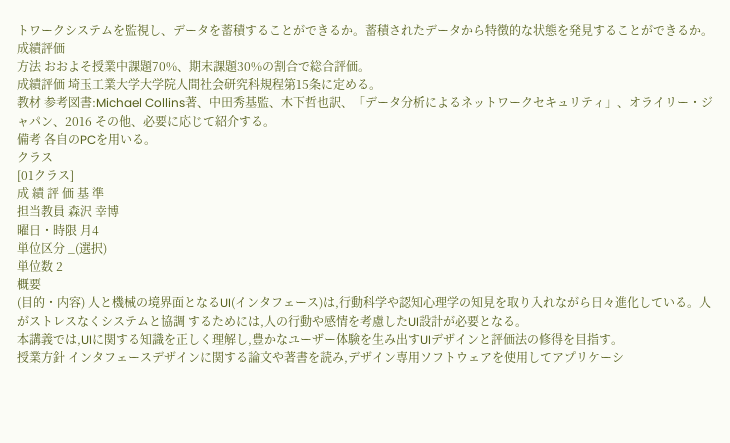トワークシステムを監視し、データを蓄積することができるか。蓄積されたデータから特徴的な状態を発見することができるか。
成績評価
方法 おおよそ授業中課題70%、期末課題30%の割合で総合評価。
成績評価 埼玉工業大学大学院人間社会研究科規程第15条に定める。
教材 参考図書:Michael Collins著、中田秀基監、木下哲也訳、「データ分析によるネットワークセキュリティ」、オライリー・ジャパン、2016 その他、必要に応じて紹介する。
備考 各自のPCを用いる。
クラス
[01クラス]
成 績 評 価 基 準
担当教員 森沢 幸博
曜日・時限 月4
単位区分 _(選択)
単位数 2
概要
(目的・内容) 人と機械の境界面となるUI(インタフェース)は,行動科学や認知心理学の知見を取り入れながら日々進化している。人がストレスなくシステムと協調 するためには,人の行動や感情を考慮したUI設計が必要となる。
本講義では,UIに関する知識を正しく理解し,豊かなユーザー体験を生み出すUIデザインと評価法の修得を目指す。
授業方針 インタフェースデザインに関する論文や著書を読み,デザイン専用ソフトウェアを使用してアプリケーシ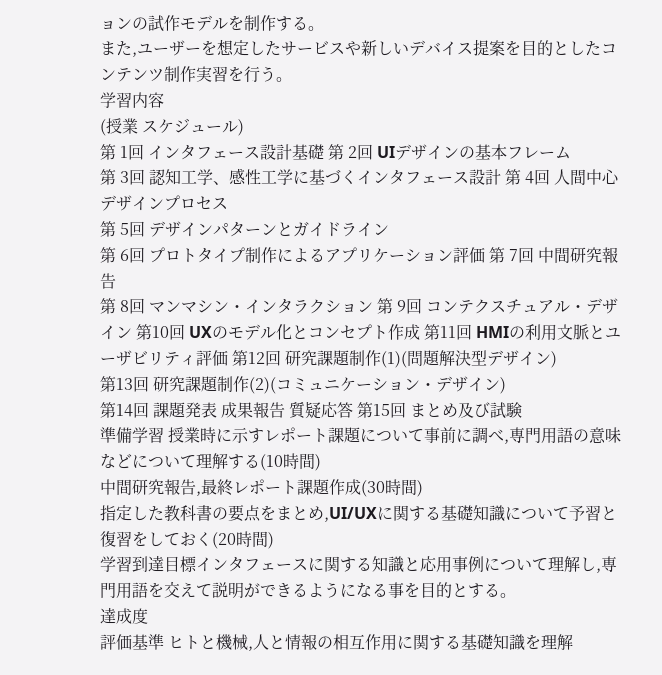ョンの試作モデルを制作する。
また,ユーザーを想定したサービスや新しいデバイス提案を目的としたコンテンツ制作実習を行う。
学習内容
(授業 スケジュール)
第 1回 インタフェース設計基礎 第 2回 UIデザインの基本フレーム
第 3回 認知工学、感性工学に基づくインタフェース設計 第 4回 人間中心デザインプロセス
第 5回 デザインパターンとガイドライン
第 6回 プロトタイプ制作によるアプリケーション評価 第 7回 中間研究報告
第 8回 マンマシン・インタラクション 第 9回 コンテクスチュアル・デザイン 第10回 UXのモデル化とコンセプト作成 第11回 HMIの利用文脈とユーザビリティ評価 第12回 研究課題制作(1)(問題解決型デザイン)
第13回 研究課題制作(2)(コミュニケーション・デザイン)
第14回 課題発表 成果報告 質疑応答 第15回 まとめ及び試験
準備学習 授業時に示すレポート課題について事前に調べ,専門用語の意味などについて理解する(10時間)
中間研究報告,最終レポート課題作成(30時間)
指定した教科書の要点をまとめ,UI/UXに関する基礎知識について予習と復習をしておく(20時間)
学習到達目標インタフェースに関する知識と応用事例について理解し,専門用語を交えて説明ができるようになる事を目的とする。
達成度
評価基準 ヒトと機械,人と情報の相互作用に関する基礎知識を理解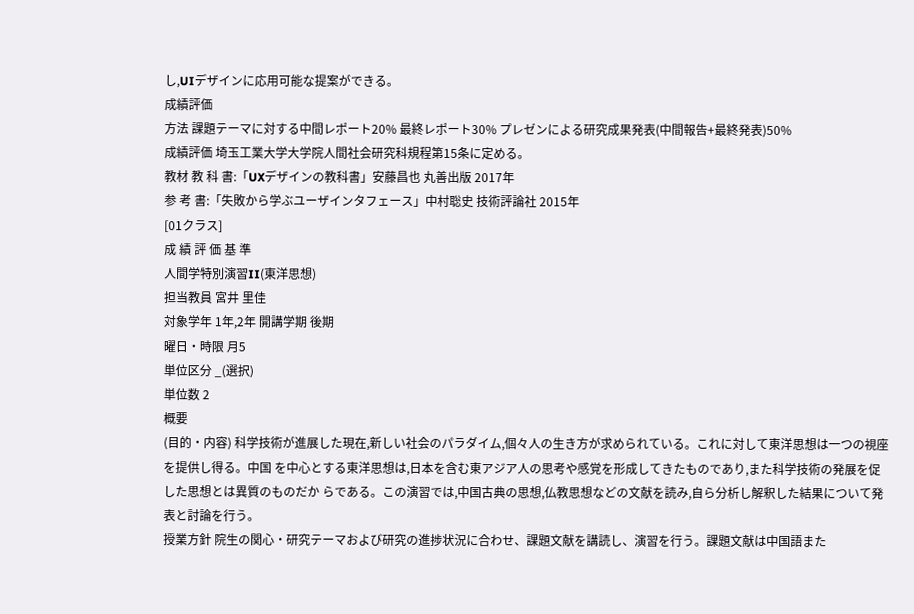し,UIデザインに応用可能な提案ができる。
成績評価
方法 課題テーマに対する中間レポート20% 最終レポート30% プレゼンによる研究成果発表(中間報告+最終発表)50%
成績評価 埼玉工業大学大学院人間社会研究科規程第15条に定める。
教材 教 科 書:「UXデザインの教科書」安藤昌也 丸善出版 2017年
参 考 書:「失敗から学ぶユーザインタフェース」中村聡史 技術評論社 2015年
[01クラス]
成 績 評 価 基 準
人間学特別演習II(東洋思想)
担当教員 宮井 里佳
対象学年 1年,2年 開講学期 後期
曜日・時限 月5
単位区分 _(選択)
単位数 2
概要
(目的・内容) 科学技術が進展した現在,新しい社会のパラダイム,個々人の生き方が求められている。これに対して東洋思想は一つの視座を提供し得る。中国 を中心とする東洋思想は,日本を含む東アジア人の思考や感覚を形成してきたものであり,また科学技術の発展を促した思想とは異質のものだか らである。この演習では,中国古典の思想,仏教思想などの文献を読み,自ら分析し解釈した結果について発表と討論を行う。
授業方針 院生の関心・研究テーマおよび研究の進捗状況に合わせ、課題文献を講読し、演習を行う。課題文献は中国語また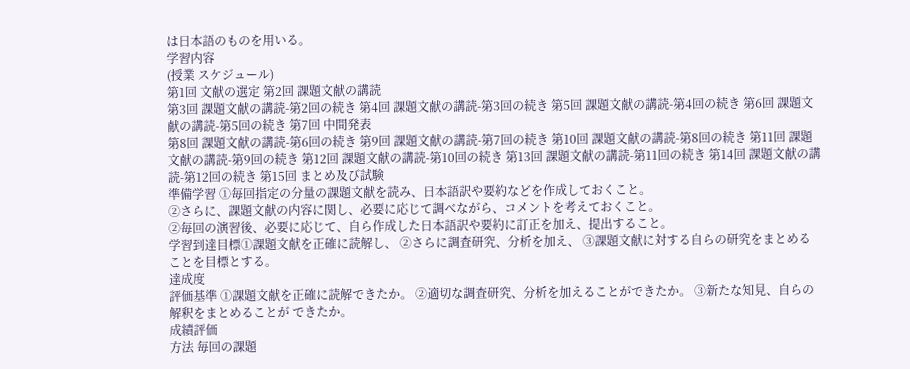は日本語のものを用いる。
学習内容
(授業 スケジュール)
第1回 文献の選定 第2回 課題文献の講読
第3回 課題文献の講読-第2回の続き 第4回 課題文献の講読-第3回の続き 第5回 課題文献の講読-第4回の続き 第6回 課題文献の講読-第5回の続き 第7回 中間発表
第8回 課題文献の講読-第6回の続き 第9回 課題文献の講読-第7回の続き 第10回 課題文献の講読-第8回の続き 第11回 課題文献の講読-第9回の続き 第12回 課題文献の講読-第10回の続き 第13回 課題文献の講読-第11回の続き 第14回 課題文献の講読-第12回の続き 第15回 まとめ及び試験
準備学習 ①毎回指定の分量の課題文献を読み、日本語訳や要約などを作成しておくこと。
②さらに、課題文献の内容に関し、必要に応じて調べながら、コメントを考えておくこと。
②毎回の演習後、必要に応じて、自ら作成した日本語訳や要約に訂正を加え、提出すること。
学習到達目標①課題文献を正確に読解し、 ②さらに調査研究、分析を加え、 ③課題文献に対する自らの研究をまとめることを目標とする。
達成度
評価基準 ①課題文献を正確に読解できたか。 ②適切な調査研究、分析を加えることができたか。 ③新たな知見、自らの解釈をまとめることが できたか。
成績評価
方法 毎回の課題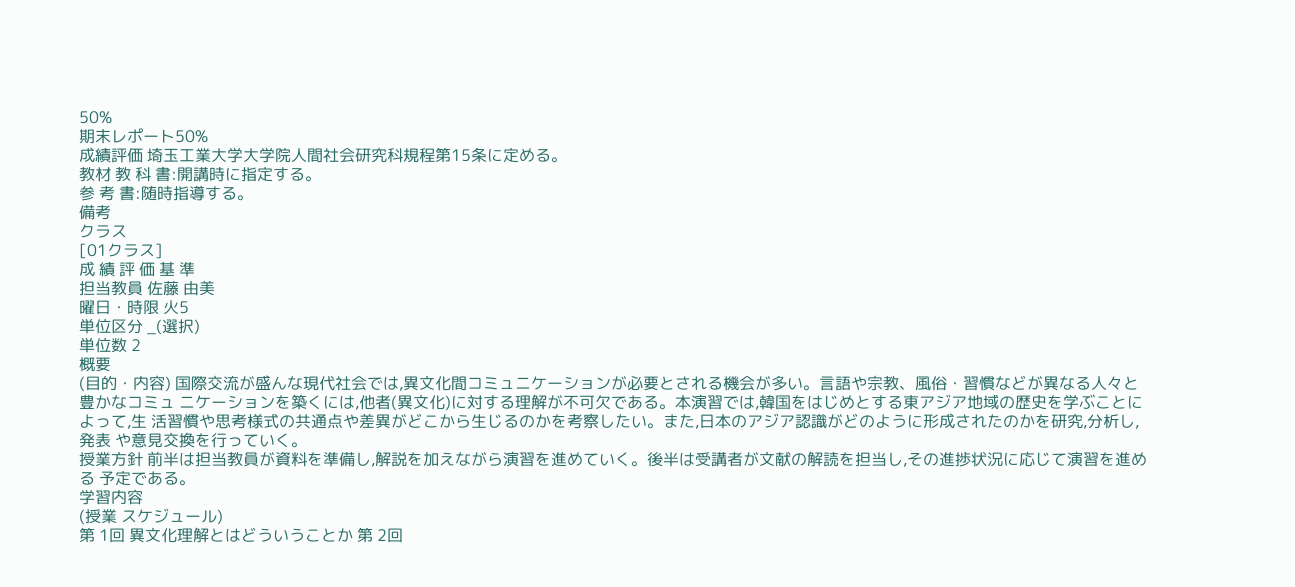50%
期末レポート50%
成績評価 埼玉工業大学大学院人間社会研究科規程第15条に定める。
教材 教 科 書:開講時に指定する。
参 考 書:随時指導する。
備考
クラス
[01クラス]
成 績 評 価 基 準
担当教員 佐藤 由美
曜日・時限 火5
単位区分 _(選択)
単位数 2
概要
(目的・内容) 国際交流が盛んな現代社会では,異文化間コミュニケーションが必要とされる機会が多い。言語や宗教、風俗・習慣などが異なる人々と豊かなコミュ ニケーションを築くには,他者(異文化)に対する理解が不可欠である。本演習では,韓国をはじめとする東アジア地域の歴史を学ぶことによって,生 活習慣や思考様式の共通点や差異がどこから生じるのかを考察したい。また,日本のアジア認識がどのように形成されたのかを研究,分析し,発表 や意見交換を行っていく。
授業方針 前半は担当教員が資料を準備し,解説を加えながら演習を進めていく。後半は受講者が文献の解読を担当し,その進捗状況に応じて演習を進める 予定である。
学習内容
(授業 スケジュール)
第 1回 異文化理解とはどういうことか 第 2回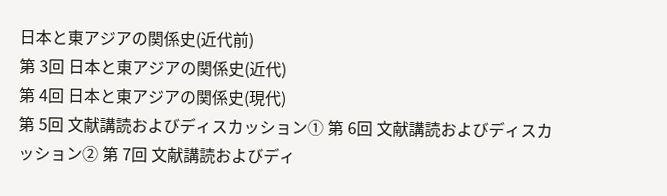日本と東アジアの関係史(近代前)
第 3回 日本と東アジアの関係史(近代)
第 4回 日本と東アジアの関係史(現代)
第 5回 文献講読およびディスカッション① 第 6回 文献講読およびディスカッション② 第 7回 文献講読およびディ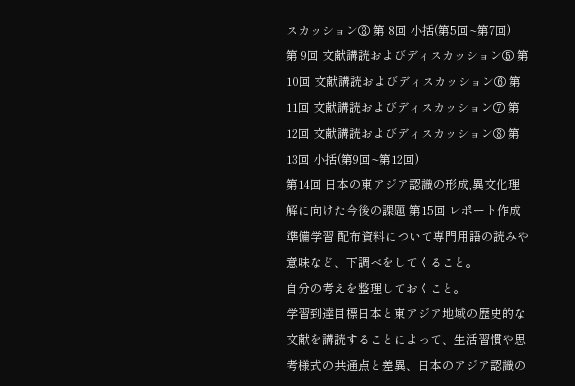スカッション③ 第 8回 小括(第5回~第7回)
第 9回 文献講読およびディスカッション⑤ 第10回 文献講読およびディスカッション⑥ 第11回 文献講読およびディスカッション⑦ 第12回 文献講読およびディスカッション⑧ 第13回 小括(第9回~第12回)
第14回 日本の東アジア認識の形成,異文化理解に向けた今後の課題 第15回 レポート作成
準備学習 配布資料について専門用語の読みや意味など、下調べをしてくること。
自分の考えを整理しておくこと。
学習到達目標日本と東アジア地域の歴史的な文献を講読することによって、生活習慣や思考様式の共通点と差異、日本のアジア認識の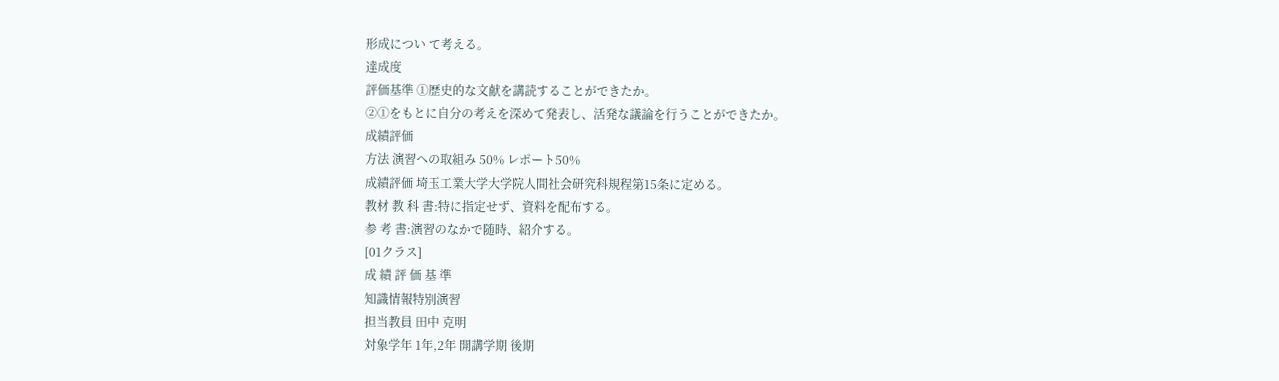形成につい て考える。
達成度
評価基準 ①歴史的な文献を講読することができたか。
②①をもとに自分の考えを深めて発表し、活発な議論を行うことができたか。
成績評価
方法 演習への取組み 50% レポート50%
成績評価 埼玉工業大学大学院人間社会研究科規程第15条に定める。
教材 教 科 書:特に指定せず、資料を配布する。
参 考 書:演習のなかで随時、紹介する。
[01クラス]
成 績 評 価 基 準
知識情報特別演習
担当教員 田中 克明
対象学年 1年,2年 開講学期 後期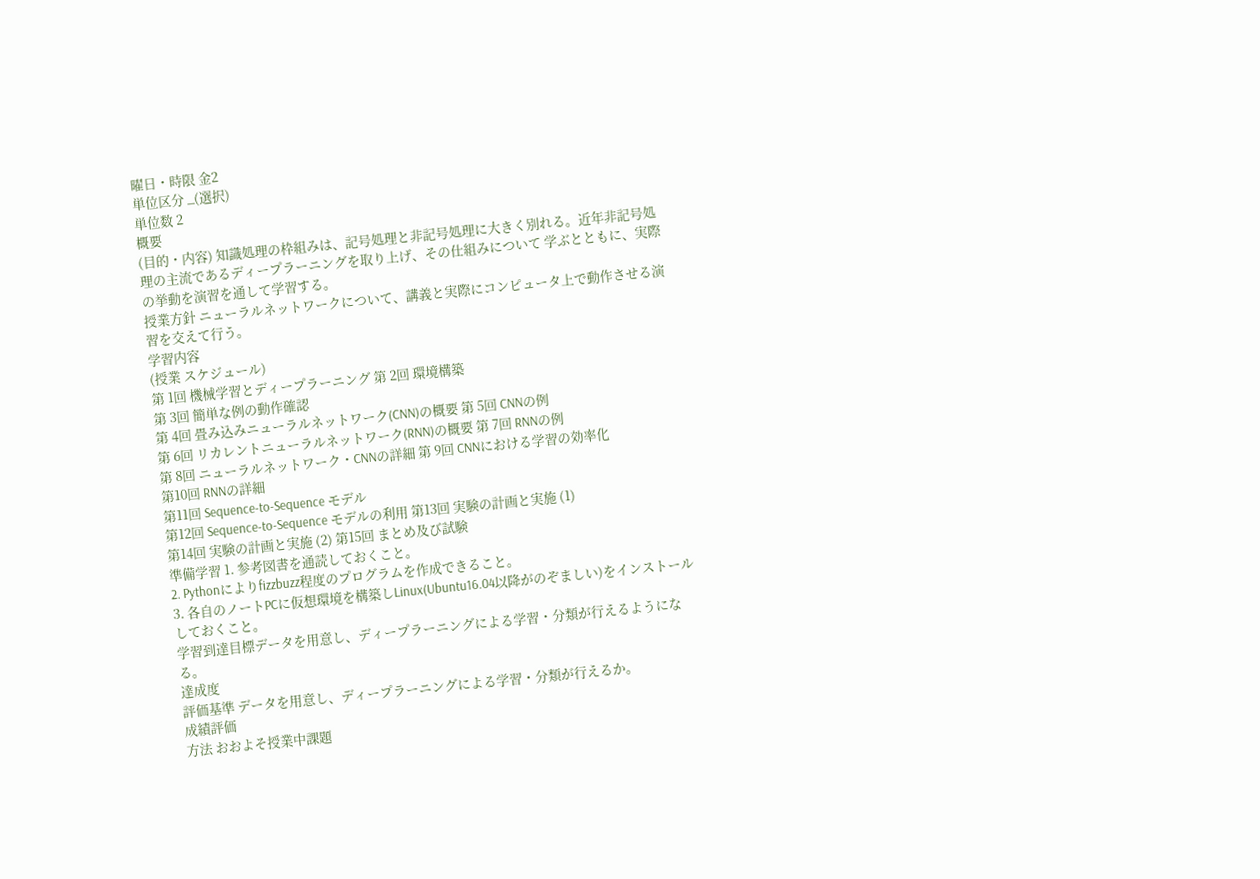曜日・時限 金2
単位区分 _(選択)
単位数 2
概要
(目的・内容) 知識処理の枠組みは、記号処理と非記号処理に大きく別れる。近年非記号処理の主流であるディープラーニングを取り上げ、その仕組みについて 学ぶとともに、実際の挙動を演習を通して学習する。
授業方針 ニューラルネットワークについて、講義と実際にコンピュータ上で動作させる演習を交えて行う。
学習内容
(授業 スケジュール)
第 1回 機械学習とディープラーニング 第 2回 環境構築
第 3回 簡単な例の動作確認
第 4回 畳み込みニューラルネットワーク(CNN)の概要 第 5回 CNNの例
第 6回 リカレントニューラルネットワーク(RNN)の概要 第 7回 RNNの例
第 8回 ニューラルネットワーク・CNNの詳細 第 9回 CNNにおける学習の効率化
第10回 RNNの詳細
第11回 Sequence-to-Sequence モデル
第12回 Sequence-to-Sequence モデルの利用 第13回 実験の計画と実施 (1)
第14回 実験の計画と実施 (2) 第15回 まとめ及び試験
準備学習 1. 参考図書を通読しておくこと。
2. Pythonによりfizzbuzz程度のプログラムを作成できること。
3. 各自のノートPCに仮想環境を構築しLinux(Ubuntu16.04以降がのぞましい)をインストールしておくこと。
学習到達目標データを用意し、ディープラーニングによる学習・分類が行えるようになる。
達成度
評価基準 データを用意し、ディープラーニングによる学習・分類が行えるか。
成績評価
方法 おおよそ授業中課題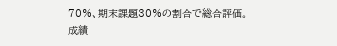70%、期末課題30%の割合で総合評価。
成績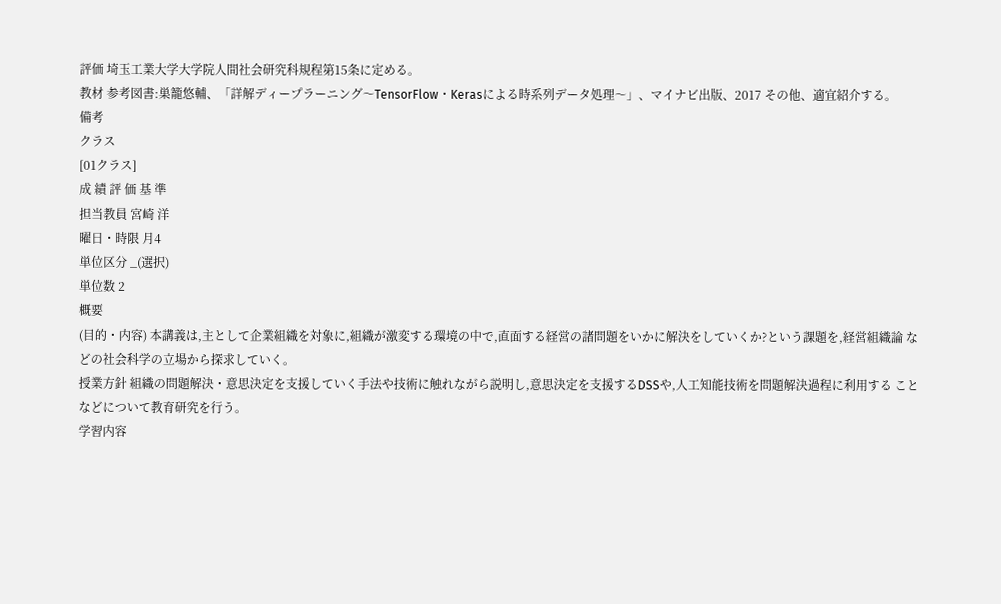評価 埼玉工業大学大学院人間社会研究科規程第15条に定める。
教材 参考図書:巣籠悠輔、「詳解ディープラーニング〜TensorFlow・Kerasによる時系列データ処理〜」、マイナビ出版、2017 その他、適宜紹介する。
備考
クラス
[01クラス]
成 績 評 価 基 準
担当教員 宮崎 洋
曜日・時限 月4
単位区分 _(選択)
単位数 2
概要
(目的・内容) 本講義は,主として企業組織を対象に,組織が激変する環境の中で,直面する経営の諸問題をいかに解決をしていくか?という課題を,経営組織論 などの社会科学の立場から探求していく。
授業方針 組織の問題解決・意思決定を支援していく手法や技術に触れながら説明し,意思決定を支援するDSSや,人工知能技術を問題解決過程に利用する ことなどについて教育研究を行う。
学習内容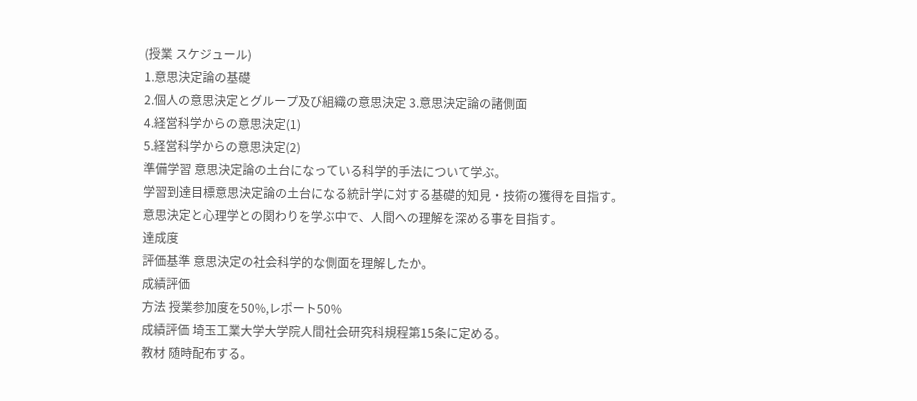(授業 スケジュール)
1.意思決定論の基礎
2.個人の意思決定とグループ及び組織の意思決定 3.意思決定論の諸側面
4.経営科学からの意思決定(1)
5.経営科学からの意思決定(2)
準備学習 意思決定論の土台になっている科学的手法について学ぶ。
学習到達目標意思決定論の土台になる統計学に対する基礎的知見・技術の獲得を目指す。
意思決定と心理学との関わりを学ぶ中で、人間への理解を深める事を目指す。
達成度
評価基準 意思決定の社会科学的な側面を理解したか。
成績評価
方法 授業参加度を50%,レポート50%
成績評価 埼玉工業大学大学院人間社会研究科規程第15条に定める。
教材 随時配布する。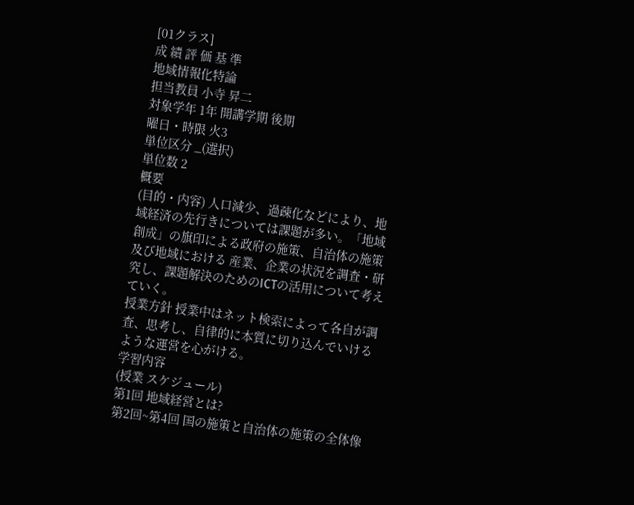[01クラス]
成 績 評 価 基 準
地域情報化特論
担当教員 小寺 昇二
対象学年 1年 開講学期 後期
曜日・時限 火3
単位区分 _(選択)
単位数 2
概要
(目的・内容) 人口減少、過疎化などにより、地域経済の先行きについては課題が多い。「地域創成」の旗印による政府の施策、自治体の施策及び地域における 産業、企業の状況を調査・研究し、課題解決のためのICTの活用について考えていく。
授業方針 授業中はネット検索によって各自が調査、思考し、自律的に本質に切り込んでいけるような運営を心がける。
学習内容
(授業 スケジュール)
第1回 地域経営とは?
第2回~第4回 国の施策と自治体の施策の全体像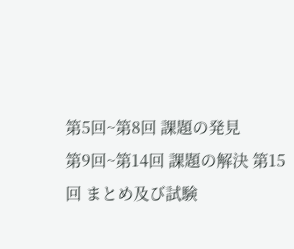第5回~第8回 課題の発見
第9回~第14回 課題の解決 第15回 まとめ及び試験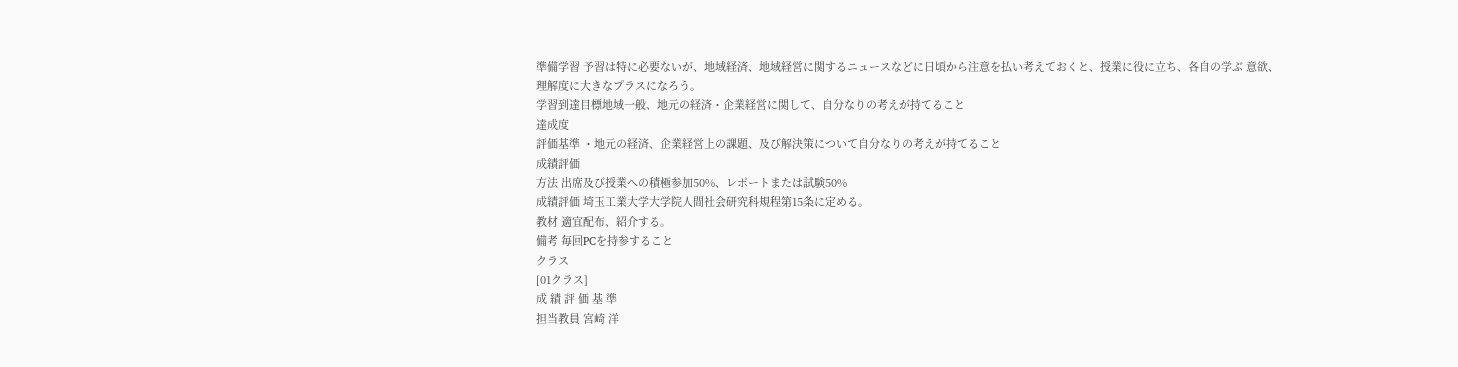準備学習 予習は特に必要ないが、地域経済、地域経営に関するニュースなどに日頃から注意を払い考えておくと、授業に役に立ち、各自の学ぶ 意欲、理解度に大きなプラスになろう。
学習到達目標地域一般、地元の経済・企業経営に関して、自分なりの考えが持てること
達成度
評価基準 ・地元の経済、企業経営上の課題、及び解決策について自分なりの考えが持てること
成績評価
方法 出席及び授業への積極参加50%、レポートまたは試験50%
成績評価 埼玉工業大学大学院人間社会研究科規程第15条に定める。
教材 適宜配布、紹介する。
備考 毎回PCを持参すること
クラス
[01クラス]
成 績 評 価 基 準
担当教員 宮崎 洋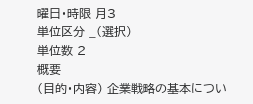曜日・時限 月3
単位区分 _(選択)
単位数 2
概要
(目的・内容) 企業戦略の基本につい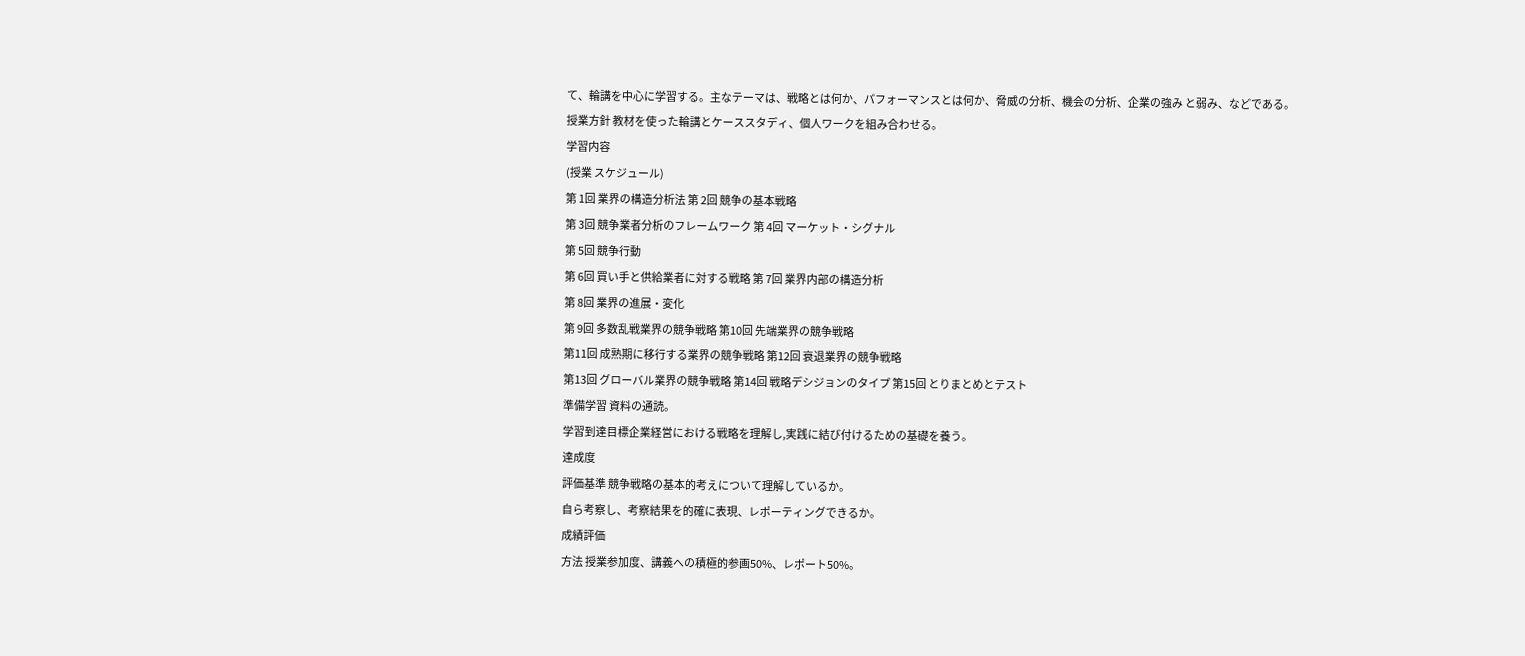て、輪講を中心に学習する。主なテーマは、戦略とは何か、パフォーマンスとは何か、脅威の分析、機会の分析、企業の強み と弱み、などである。
授業方針 教材を使った輪講とケーススタディ、個人ワークを組み合わせる。
学習内容
(授業 スケジュール)
第 1回 業界の構造分析法 第 2回 競争の基本戦略
第 3回 競争業者分析のフレームワーク 第 4回 マーケット・シグナル
第 5回 競争行動
第 6回 買い手と供給業者に対する戦略 第 7回 業界内部の構造分析
第 8回 業界の進展・変化
第 9回 多数乱戦業界の競争戦略 第10回 先端業界の競争戦略
第11回 成熟期に移行する業界の競争戦略 第12回 衰退業界の競争戦略
第13回 グローバル業界の競争戦略 第14回 戦略デシジョンのタイプ 第15回 とりまとめとテスト
準備学習 資料の通読。
学習到達目標企業経営における戦略を理解し,実践に結び付けるための基礎を養う。
達成度
評価基準 競争戦略の基本的考えについて理解しているか。
自ら考察し、考察結果を的確に表現、レポーティングできるか。
成績評価
方法 授業参加度、講義への積極的参画50%、レポート50%。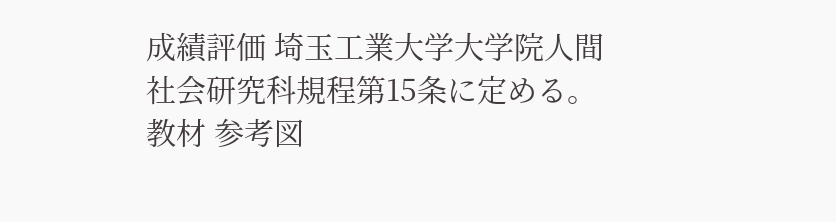成績評価 埼玉工業大学大学院人間社会研究科規程第15条に定める。
教材 参考図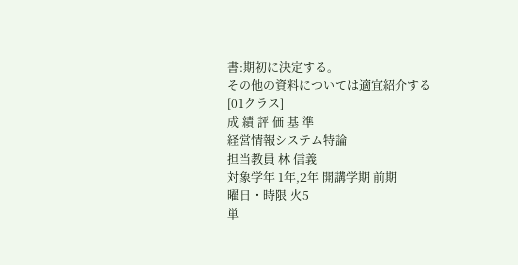書:期初に決定する。
その他の資料については適宜紹介する
[01クラス]
成 績 評 価 基 準
経営情報システム特論
担当教員 林 信義
対象学年 1年,2年 開講学期 前期
曜日・時限 火5
単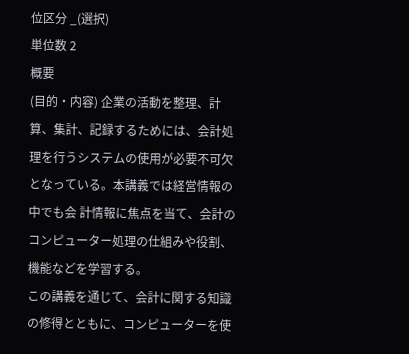位区分 _(選択)
単位数 2
概要
(目的・内容) 企業の活動を整理、計算、集計、記録するためには、会計処理を行うシステムの使用が必要不可欠となっている。本講義では経営情報の中でも会 計情報に焦点を当て、会計のコンピューター処理の仕組みや役割、機能などを学習する。
この講義を通じて、会計に関する知識の修得とともに、コンピューターを使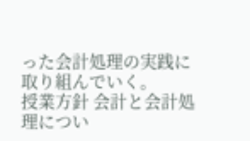った会計処理の実践に取り組んでいく。
授業方針 会計と会計処理につい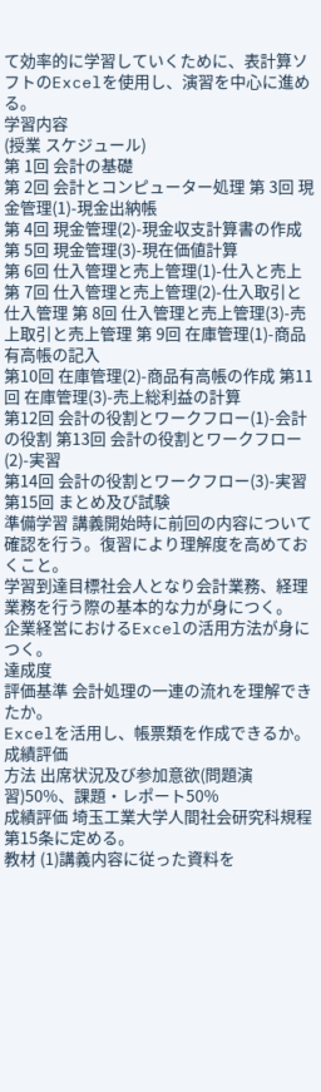て効率的に学習していくために、表計算ソフトのExcelを使用し、演習を中心に進める。
学習内容
(授業 スケジュール)
第 1回 会計の基礎
第 2回 会計とコンピューター処理 第 3回 現金管理(1)-現金出納帳
第 4回 現金管理(2)-現金収支計算書の作成 第 5回 現金管理(3)-現在価値計算
第 6回 仕入管理と売上管理(1)-仕入と売上
第 7回 仕入管理と売上管理(2)-仕入取引と仕入管理 第 8回 仕入管理と売上管理(3)-売上取引と売上管理 第 9回 在庫管理(1)-商品有高帳の記入
第10回 在庫管理(2)-商品有高帳の作成 第11回 在庫管理(3)-売上総利益の計算
第12回 会計の役割とワークフロー(1)-会計の役割 第13回 会計の役割とワークフロー(2)-実習
第14回 会計の役割とワークフロー(3)-実習 第15回 まとめ及び試験
準備学習 講義開始時に前回の内容について確認を行う。復習により理解度を高めておくこと。
学習到達目標社会人となり会計業務、経理業務を行う際の基本的な力が身につく。
企業経営におけるExcelの活用方法が身につく。
達成度
評価基準 会計処理の一連の流れを理解できたか。
Excelを活用し、帳票類を作成できるか。
成績評価
方法 出席状況及び参加意欲(問題演習)50%、課題・レポート50%
成績評価 埼玉工業大学人間社会研究科規程第15条に定める。
教材 (1)講義内容に従った資料を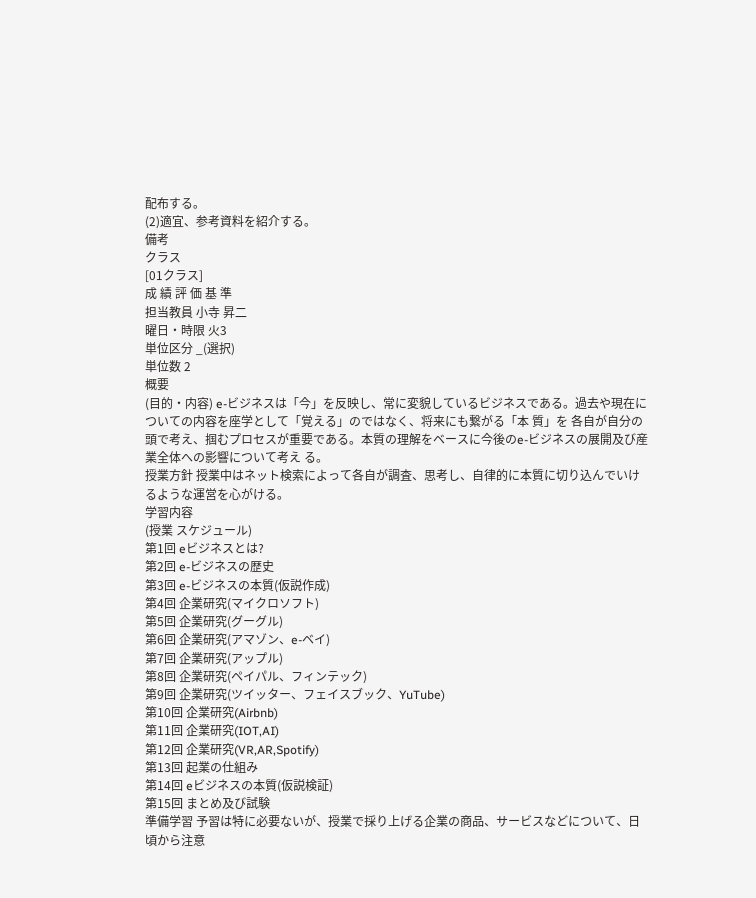配布する。
(2)適宜、参考資料を紹介する。
備考
クラス
[01クラス]
成 績 評 価 基 準
担当教員 小寺 昇二
曜日・時限 火3
単位区分 _(選択)
単位数 2
概要
(目的・内容) e-ビジネスは「今」を反映し、常に変貌しているビジネスである。過去や現在についての内容を座学として「覚える」のではなく、将来にも繋がる「本 質」を 各自が自分の頭で考え、掴むプロセスが重要である。本質の理解をベースに今後のe-ビジネスの展開及び産業全体への影響について考え る。
授業方針 授業中はネット検索によって各自が調査、思考し、自律的に本質に切り込んでいけるような運営を心がける。
学習内容
(授業 スケジュール)
第1回 eビジネスとは?
第2回 e-ビジネスの歴史
第3回 e-ビジネスの本質(仮説作成)
第4回 企業研究(マイクロソフト)
第5回 企業研究(グーグル)
第6回 企業研究(アマゾン、e-ベイ)
第7回 企業研究(アップル)
第8回 企業研究(ペイパル、フィンテック)
第9回 企業研究(ツイッター、フェイスブック、YuTube)
第10回 企業研究(Airbnb)
第11回 企業研究(IOT,AI)
第12回 企業研究(VR,AR,Spotify)
第13回 起業の仕組み
第14回 eビジネスの本質(仮説検証)
第15回 まとめ及び試験
準備学習 予習は特に必要ないが、授業で採り上げる企業の商品、サービスなどについて、日頃から注意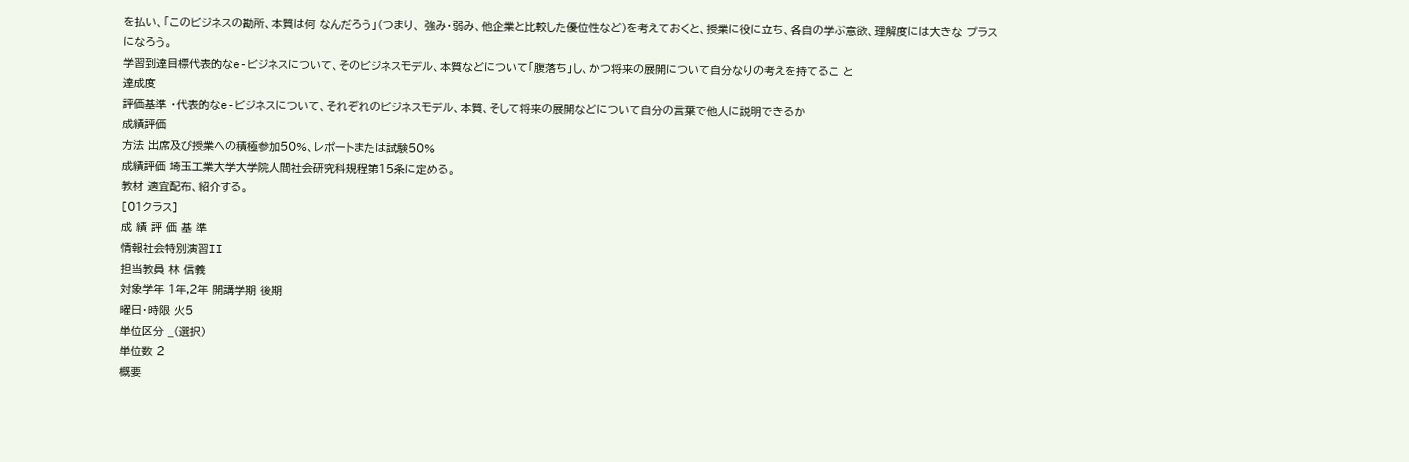を払い、「このビジネスの勘所、本質は何 なんだろう」(つまり、 強み・弱み、他企業と比較した優位性など)を考えておくと、授業に役に立ち、各自の学ぶ意欲、理解度には大きな プラスになろう。
学習到達目標代表的なe-ビジネスについて、そのビジネスモデル、本質などについて「腹落ち」し、かつ将来の展開について自分なりの考えを持てるこ と
達成度
評価基準 ・代表的なe-ビジネスについて、それぞれのビジネスモデル、本質、そして将来の展開などについて自分の言葉で他人に説明できるか
成績評価
方法 出席及び授業への積極参加50%、レポートまたは試験50%
成績評価 埼玉工業大学大学院人間社会研究科規程第15条に定める。
教材 適宜配布、紹介する。
[01クラス]
成 績 評 価 基 準
情報社会特別演習II
担当教員 林 信義
対象学年 1年,2年 開講学期 後期
曜日・時限 火5
単位区分 _(選択)
単位数 2
概要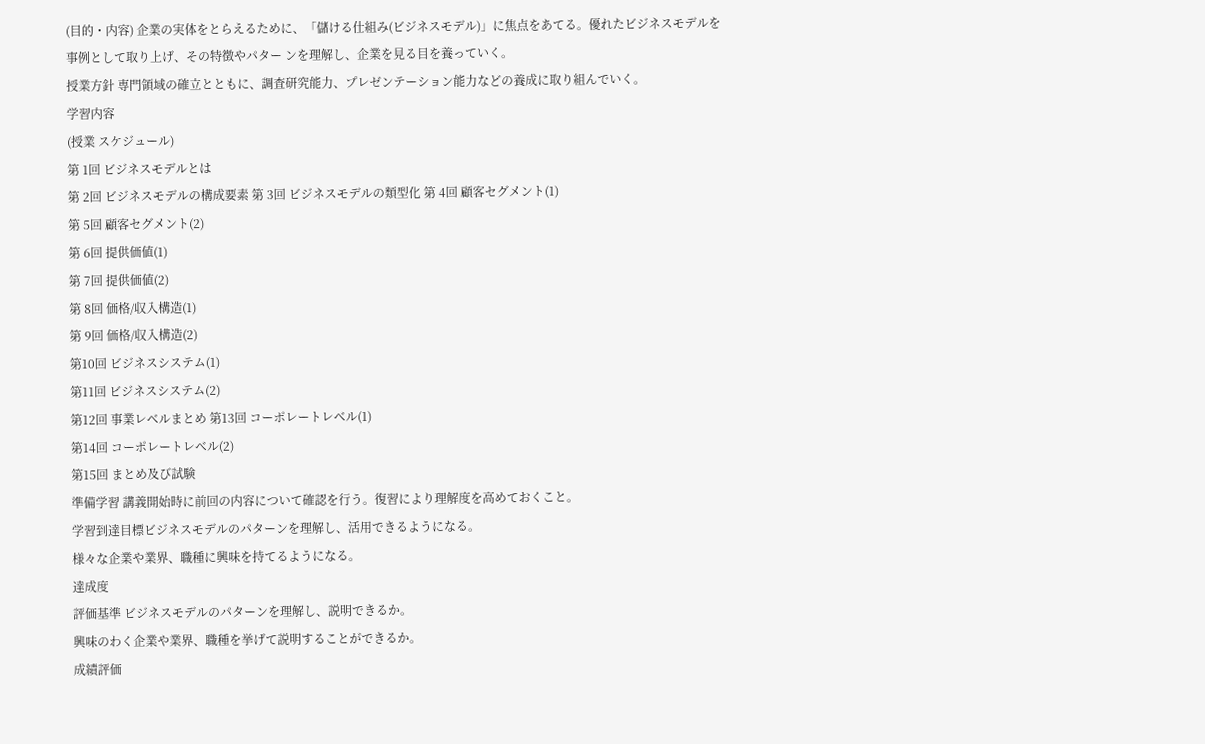(目的・内容) 企業の実体をとらえるために、「儲ける仕組み(ビジネスモデル)」に焦点をあてる。優れたビジネスモデルを事例として取り上げ、その特徴やパター ンを理解し、企業を見る目を養っていく。
授業方針 専門領域の確立とともに、調査研究能力、プレゼンテーション能力などの養成に取り組んでいく。
学習内容
(授業 スケジュール)
第 1回 ビジネスモデルとは
第 2回 ビジネスモデルの構成要素 第 3回 ビジネスモデルの類型化 第 4回 顧客セグメント(1)
第 5回 顧客セグメント(2)
第 6回 提供価値(1)
第 7回 提供価値(2)
第 8回 価格/収入構造(1)
第 9回 価格/収入構造(2)
第10回 ビジネスシステム(1)
第11回 ビジネスシステム(2)
第12回 事業レベルまとめ 第13回 コーポレートレベル(1)
第14回 コーポレートレベル(2)
第15回 まとめ及び試験
準備学習 講義開始時に前回の内容について確認を行う。復習により理解度を高めておくこと。
学習到達目標ビジネスモデルのパターンを理解し、活用できるようになる。
様々な企業や業界、職種に興味を持てるようになる。
達成度
評価基準 ビジネスモデルのパターンを理解し、説明できるか。
興味のわく企業や業界、職種を挙げて説明することができるか。
成績評価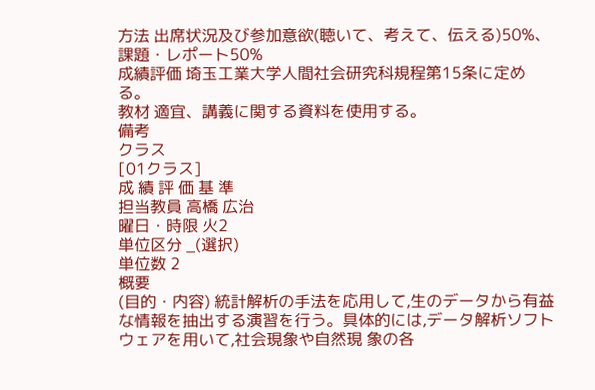方法 出席状況及び参加意欲(聴いて、考えて、伝える)50%、課題・レポート50%
成績評価 埼玉工業大学人間社会研究科規程第15条に定める。
教材 適宜、講義に関する資料を使用する。
備考
クラス
[01クラス]
成 績 評 価 基 準
担当教員 高橋 広治
曜日・時限 火2
単位区分 _(選択)
単位数 2
概要
(目的・内容) 統計解析の手法を応用して,生のデータから有益な情報を抽出する演習を行う。具体的には,データ解析ソフトウェアを用いて,社会現象や自然現 象の各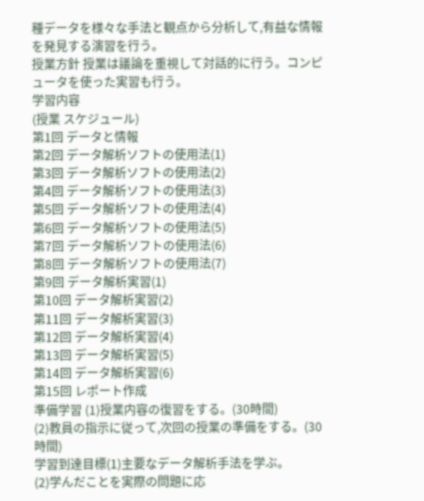種データを様々な手法と観点から分析して,有益な情報を発見する演習を行う。
授業方針 授業は議論を重視して対話的に行う。コンピュータを使った実習も行う。
学習内容
(授業 スケジュール)
第1回 データと情報
第2回 データ解析ソフトの使用法(1)
第3回 データ解析ソフトの使用法(2)
第4回 データ解析ソフトの使用法(3)
第5回 データ解析ソフトの使用法(4)
第6回 データ解析ソフトの使用法(5)
第7回 データ解析ソフトの使用法(6)
第8回 データ解析ソフトの使用法(7)
第9回 データ解析実習(1)
第10回 データ解析実習(2)
第11回 データ解析実習(3)
第12回 データ解析実習(4)
第13回 データ解析実習(5)
第14回 データ解析実習(6)
第15回 レポート作成
準備学習 (1)授業内容の復習をする。(30時間)
(2)教員の指示に従って,次回の授業の準備をする。(30時間)
学習到達目標(1)主要なデータ解析手法を学ぶ。
(2)学んだことを実際の問題に応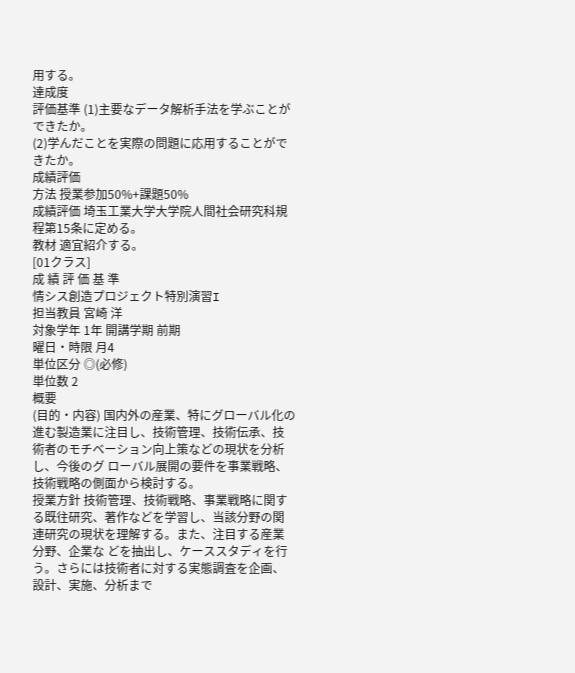用する。
達成度
評価基準 (1)主要なデータ解析手法を学ぶことができたか。
(2)学んだことを実際の問題に応用することができたか。
成績評価
方法 授業参加50%+課題50%
成績評価 埼玉工業大学大学院人間社会研究科規程第15条に定める。
教材 適宜紹介する。
[01クラス]
成 績 評 価 基 準
情シス創造プロジェクト特別演習I
担当教員 宮崎 洋
対象学年 1年 開講学期 前期
曜日・時限 月4
単位区分 ◎(必修)
単位数 2
概要
(目的・内容) 国内外の産業、特にグローバル化の進む製造業に注目し、技術管理、技術伝承、技術者のモチベーション向上策などの現状を分析し、今後のグ ローバル展開の要件を事業戦略、技術戦略の側面から検討する。
授業方針 技術管理、技術戦略、事業戦略に関する既往研究、著作などを学習し、当該分野の関連研究の現状を理解する。また、注目する産業分野、企業な どを抽出し、ケーススタディを行う。さらには技術者に対する実態調査を企画、設計、実施、分析まで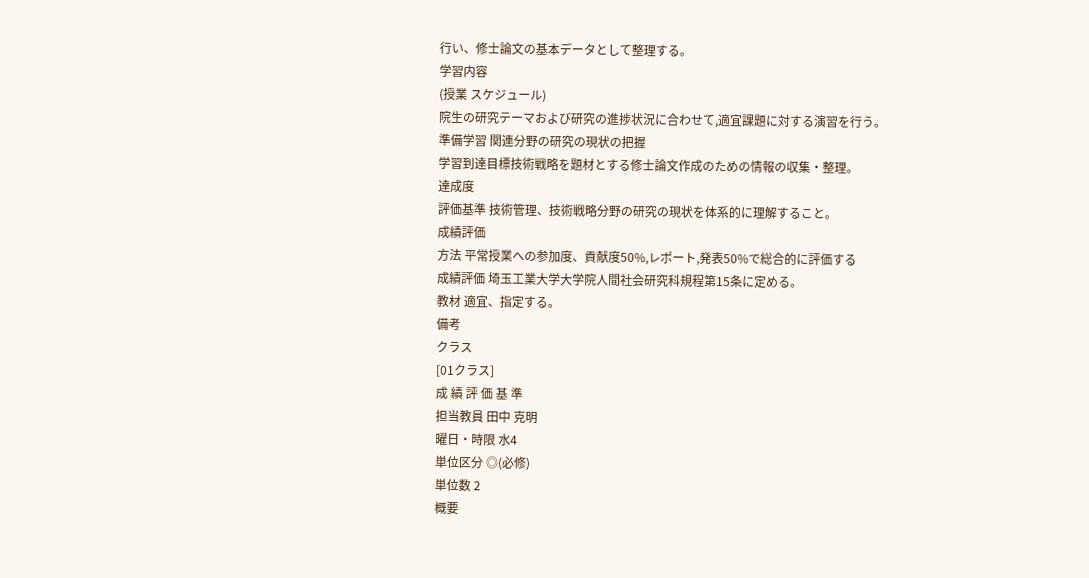行い、修士論文の基本データとして整理する。
学習内容
(授業 スケジュール)
院生の研究テーマおよび研究の進捗状況に合わせて,適宜課題に対する演習を行う。
準備学習 関連分野の研究の現状の把握
学習到達目標技術戦略を題材とする修士論文作成のための情報の収集・整理。
達成度
評価基準 技術管理、技術戦略分野の研究の現状を体系的に理解すること。
成績評価
方法 平常授業への参加度、貢献度50%,レポート,発表50%で総合的に評価する
成績評価 埼玉工業大学大学院人間社会研究科規程第15条に定める。
教材 適宜、指定する。
備考
クラス
[01クラス]
成 績 評 価 基 準
担当教員 田中 克明
曜日・時限 水4
単位区分 ◎(必修)
単位数 2
概要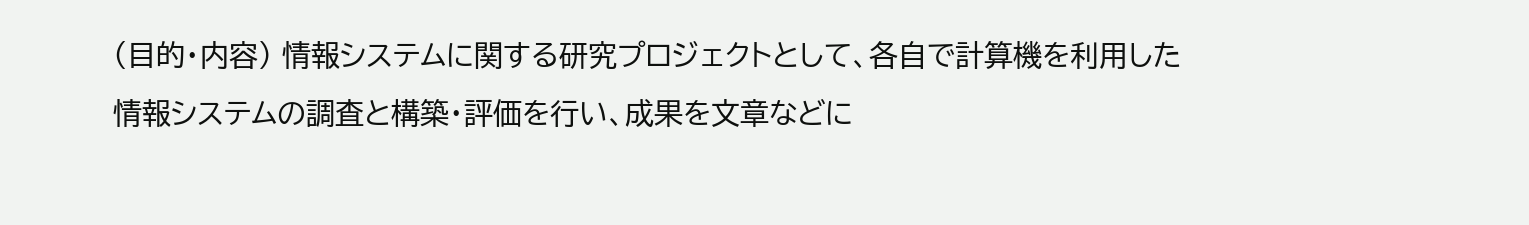(目的・内容) 情報システムに関する研究プロジェクトとして、各自で計算機を利用した情報システムの調査と構築・評価を行い、成果を文章などに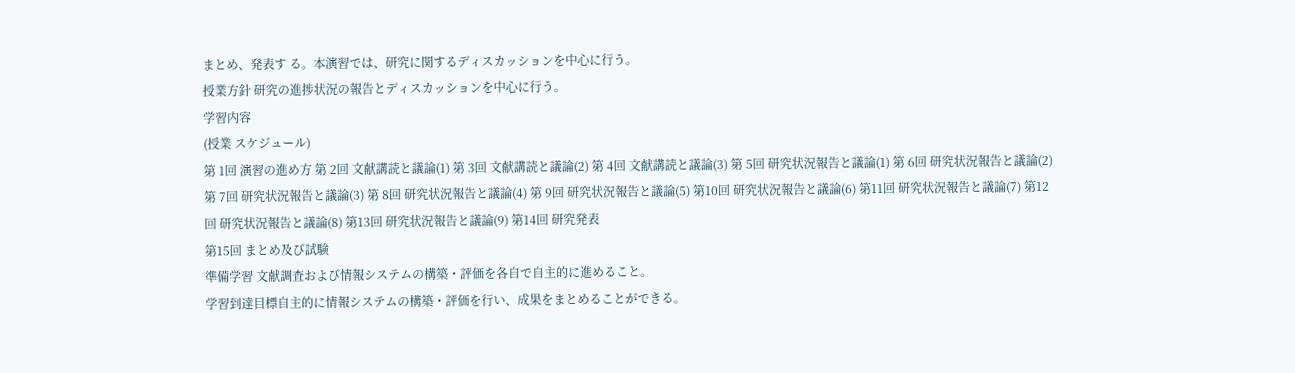まとめ、発表す る。本演習では、研究に関するディスカッションを中心に行う。
授業方針 研究の進捗状況の報告とディスカッションを中心に行う。
学習内容
(授業 スケジュール)
第 1回 演習の進め方 第 2回 文献講読と議論(1) 第 3回 文献講読と議論(2) 第 4回 文献講読と議論(3) 第 5回 研究状況報告と議論(1) 第 6回 研究状況報告と議論(2) 第 7回 研究状況報告と議論(3) 第 8回 研究状況報告と議論(4) 第 9回 研究状況報告と議論(5) 第10回 研究状況報告と議論(6) 第11回 研究状況報告と議論(7) 第12回 研究状況報告と議論(8) 第13回 研究状況報告と議論(9) 第14回 研究発表
第15回 まとめ及び試験
準備学習 文献調査および情報システムの構築・評価を各自で自主的に進めること。
学習到達目標自主的に情報システムの構築・評価を行い、成果をまとめることができる。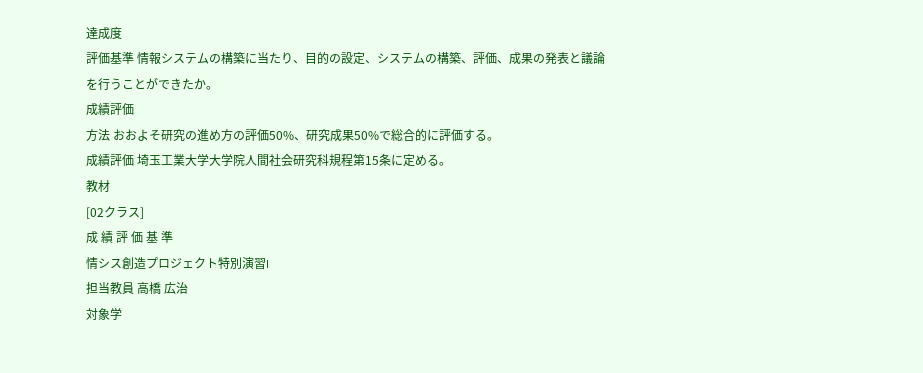達成度
評価基準 情報システムの構築に当たり、目的の設定、システムの構築、評価、成果の発表と議論を行うことができたか。
成績評価
方法 おおよそ研究の進め方の評価50%、研究成果50%で総合的に評価する。
成績評価 埼玉工業大学大学院人間社会研究科規程第15条に定める。
教材
[02クラス]
成 績 評 価 基 準
情シス創造プロジェクト特別演習I
担当教員 高橋 広治
対象学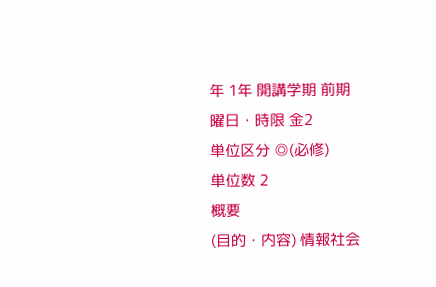年 1年 開講学期 前期
曜日・時限 金2
単位区分 ◎(必修)
単位数 2
概要
(目的・内容) 情報社会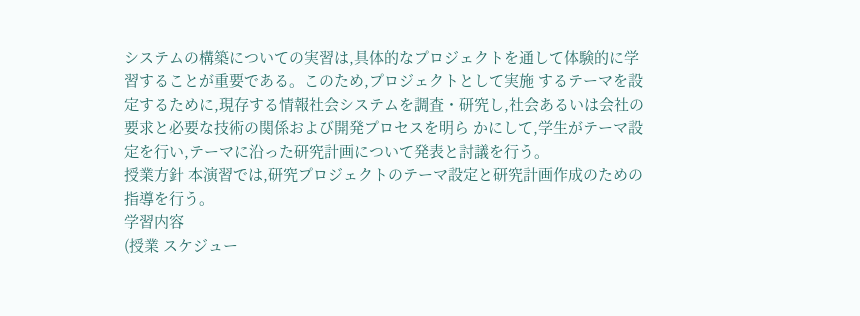システムの構築についての実習は,具体的なプロジェクトを通して体験的に学習することが重要である。このため,プロジェクトとして実施 するテーマを設定するために,現存する情報社会システムを調査・研究し,社会あるいは会社の要求と必要な技術の関係および開発プロセスを明ら かにして,学生がテーマ設定を行い,テーマに沿った研究計画について発表と討議を行う。
授業方針 本演習では,研究プロジェクトのテーマ設定と研究計画作成のための指導を行う。
学習内容
(授業 スケジュー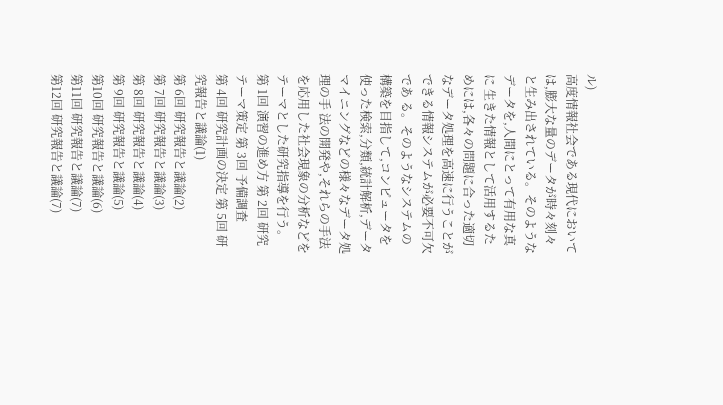ル)
高度情報社会である現代においては,膨大な量のデータが時々刻々と生み出されている。そのようなデータを,人間にとって有用な真に 生きた情報として活用するためには,各々の問題に合った適切なデータ処理を高速に行うことができる情報システムが必要不可欠であ る。そのようなシステムの構築を目指して,コンピュータを使った検索,分類,統計解析,データマイニングなどの様々なデータ処理の手 法の開発や,それらの手法を応用した社会現象の分析などをテーマとした研究指導を行う。
第 1回 演習の進め方 第 2回 研究テーマ策定 第 3回 予備調査
第 4回 研究計画の決定 第 5回 研究報告と議論(1)
第 6回 研究報告と議論(2)
第 7回 研究報告と議論(3)
第 8回 研究報告と議論(4)
第 9回 研究報告と議論(5)
第10回 研究報告と議論(6)
第11回 研究報告と議論(7)
第12回 研究報告と議論(7)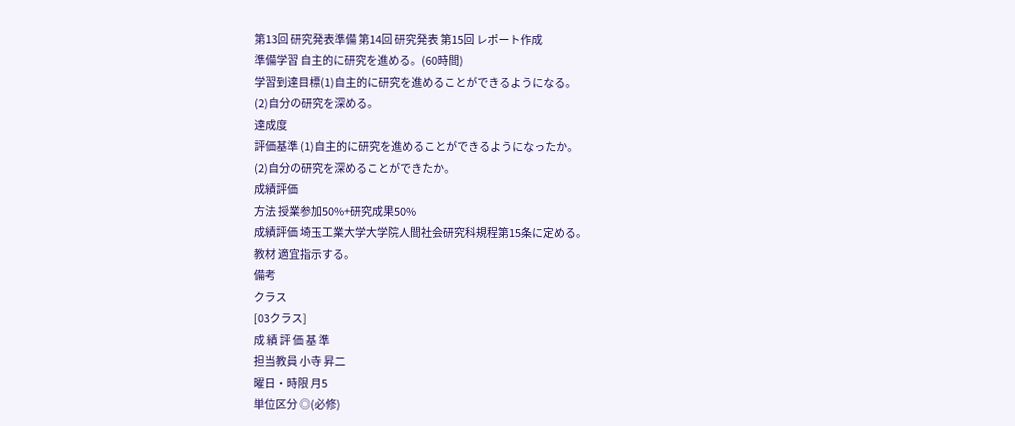第13回 研究発表準備 第14回 研究発表 第15回 レポート作成
準備学習 自主的に研究を進める。(60時間)
学習到達目標(1)自主的に研究を進めることができるようになる。
(2)自分の研究を深める。
達成度
評価基準 (1)自主的に研究を進めることができるようになったか。
(2)自分の研究を深めることができたか。
成績評価
方法 授業参加50%+研究成果50%
成績評価 埼玉工業大学大学院人間社会研究科規程第15条に定める。
教材 適宜指示する。
備考
クラス
[03クラス]
成 績 評 価 基 準
担当教員 小寺 昇二
曜日・時限 月5
単位区分 ◎(必修)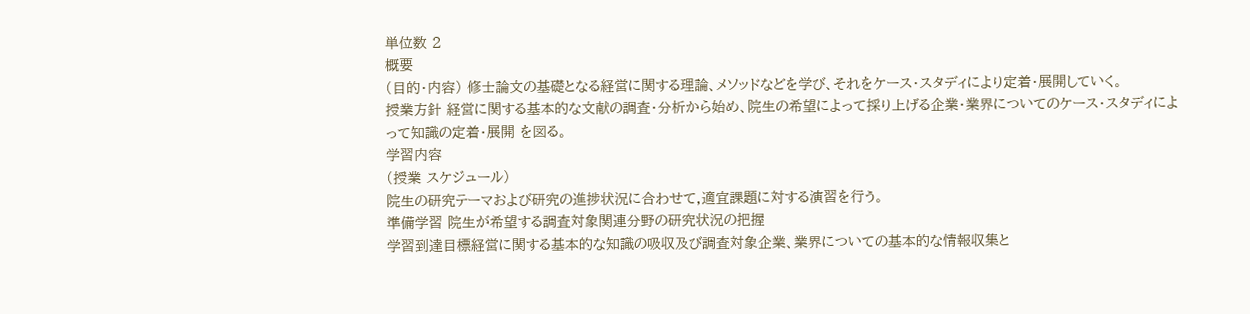単位数 2
概要
(目的・内容) 修士論文の基礎となる経営に関する理論、メソッドなどを学び、それをケース・スタディにより定着・展開していく。
授業方針 経営に関する基本的な文献の調査・分析から始め、院生の希望によって採り上げる企業・業界についてのケース・スタディによって知識の定着・展開 を図る。
学習内容
(授業 スケジュール)
院生の研究テーマおよび研究の進捗状況に合わせて,適宜課題に対する演習を行う。
準備学習 院生が希望する調査対象関連分野の研究状況の把握
学習到達目標経営に関する基本的な知識の吸収及び調査対象企業、業界についての基本的な情報収集と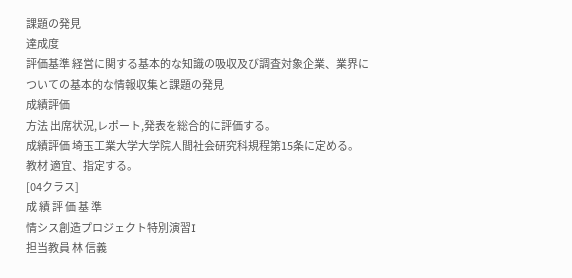課題の発見
達成度
評価基準 経営に関する基本的な知識の吸収及び調査対象企業、業界についての基本的な情報収集と課題の発見
成績評価
方法 出席状況,レポート,発表を総合的に評価する。
成績評価 埼玉工業大学大学院人間社会研究科規程第15条に定める。
教材 適宜、指定する。
[04クラス]
成 績 評 価 基 準
情シス創造プロジェクト特別演習I
担当教員 林 信義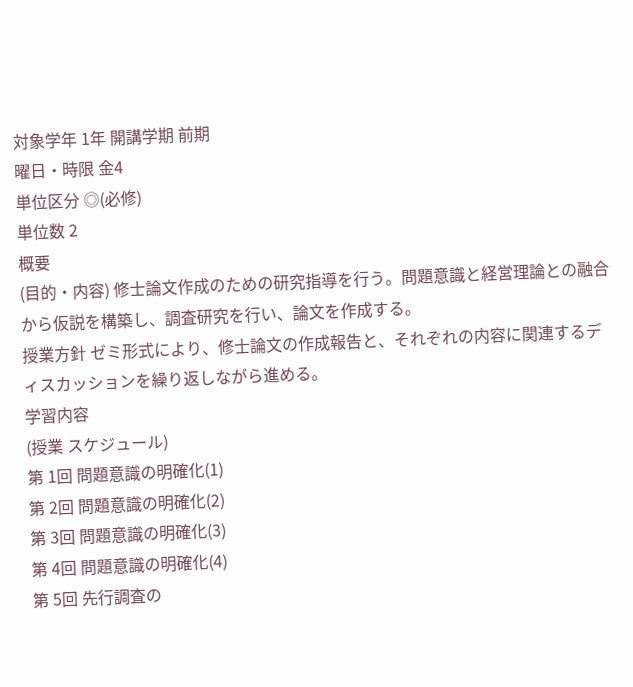対象学年 1年 開講学期 前期
曜日・時限 金4
単位区分 ◎(必修)
単位数 2
概要
(目的・内容) 修士論文作成のための研究指導を行う。問題意識と経営理論との融合から仮説を構築し、調査研究を行い、論文を作成する。
授業方針 ゼミ形式により、修士論文の作成報告と、それぞれの内容に関連するディスカッションを繰り返しながら進める。
学習内容
(授業 スケジュール)
第 1回 問題意識の明確化(1)
第 2回 問題意識の明確化(2)
第 3回 問題意識の明確化(3)
第 4回 問題意識の明確化(4)
第 5回 先行調査の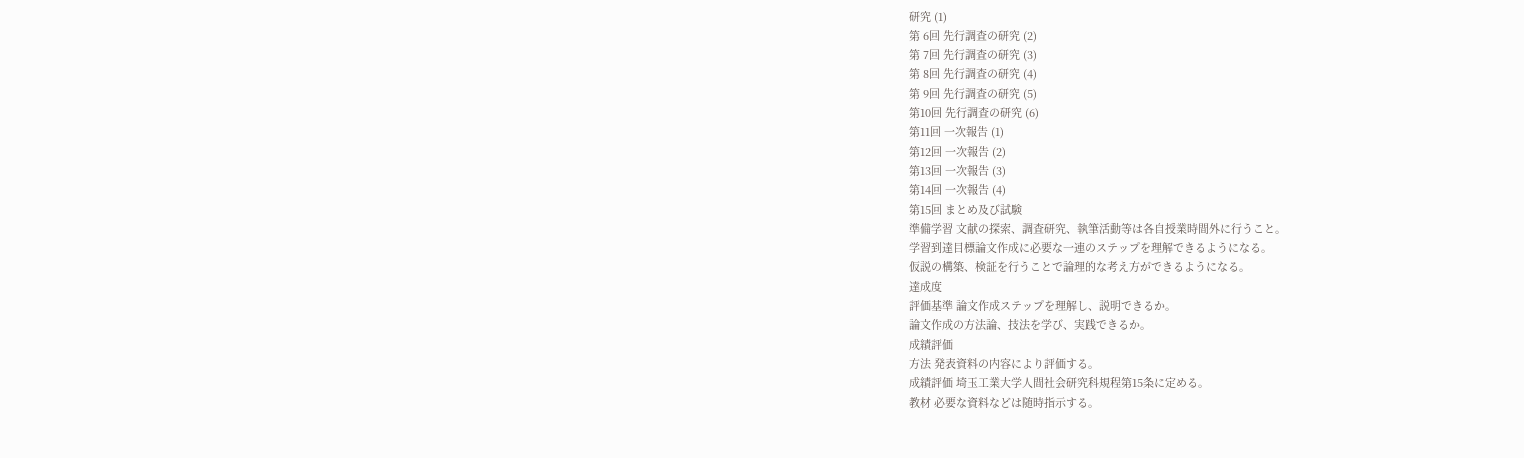研究 (1)
第 6回 先行調査の研究 (2)
第 7回 先行調査の研究 (3)
第 8回 先行調査の研究 (4)
第 9回 先行調査の研究 (5)
第10回 先行調査の研究 (6)
第11回 一次報告 (1)
第12回 一次報告 (2)
第13回 一次報告 (3)
第14回 一次報告 (4)
第15回 まとめ及び試験
準備学習 文献の探索、調査研究、執筆活動等は各自授業時間外に行うこと。
学習到達目標論文作成に必要な一連のステップを理解できるようになる。
仮説の構築、検証を行うことで論理的な考え方ができるようになる。
達成度
評価基準 論文作成ステップを理解し、説明できるか。
論文作成の方法論、技法を学び、実践できるか。
成績評価
方法 発表資料の内容により評価する。
成績評価 埼玉工業大学人間社会研究科規程第15条に定める。
教材 必要な資料などは随時指示する。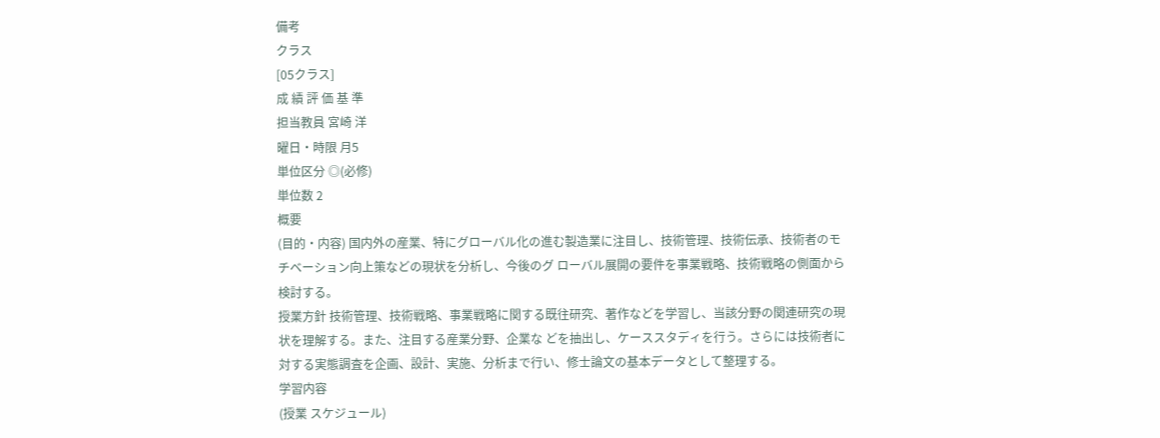備考
クラス
[05クラス]
成 績 評 価 基 準
担当教員 宮崎 洋
曜日・時限 月5
単位区分 ◎(必修)
単位数 2
概要
(目的・内容) 国内外の産業、特にグローバル化の進む製造業に注目し、技術管理、技術伝承、技術者のモチベーション向上策などの現状を分析し、今後のグ ローバル展開の要件を事業戦略、技術戦略の側面から検討する。
授業方針 技術管理、技術戦略、事業戦略に関する既往研究、著作などを学習し、当該分野の関連研究の現状を理解する。また、注目する産業分野、企業な どを抽出し、ケーススタディを行う。さらには技術者に対する実態調査を企画、設計、実施、分析まで行い、修士論文の基本データとして整理する。
学習内容
(授業 スケジュール)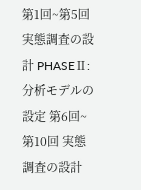第1回~第5回 実態調査の設計 PHASEⅡ:分析モデルの設定 第6回~第10回 実態調査の設計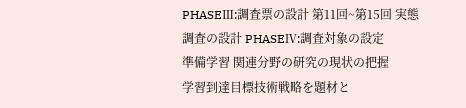PHASEⅢ:調査票の設計 第11回~第15回 実態調査の設計 PHASEⅣ:調査対象の設定
準備学習 関連分野の研究の現状の把握
学習到達目標技術戦略を題材と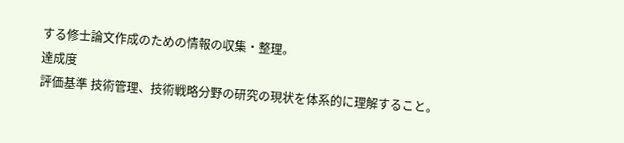する修士論文作成のための情報の収集・整理。
達成度
評価基準 技術管理、技術戦略分野の研究の現状を体系的に理解すること。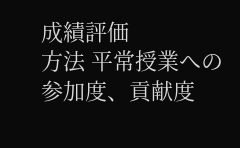成績評価
方法 平常授業への参加度、貢献度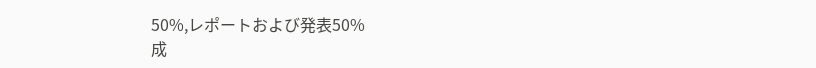50%,レポートおよび発表50%
成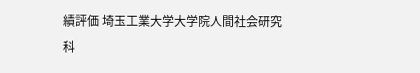績評価 埼玉工業大学大学院人間社会研究科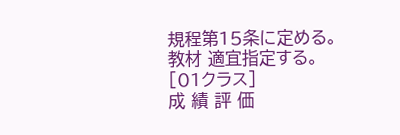規程第15条に定める。
教材 適宜指定する。
[01クラス]
成 績 評 価